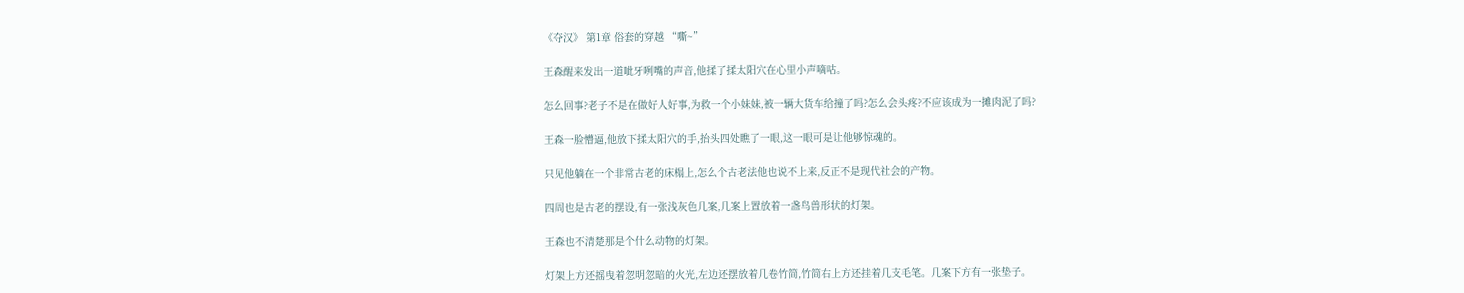《夺汉》 第1章 俗套的穿越 “嘶~”

王森醒来发出一道呲牙咧嘴的声音,他揉了揉太阳穴在心里小声嘀咕。

怎么回事?老子不是在做好人好事,为救一个小妹妹,被一辆大货车给撞了吗?怎么会头疼?不应该成为一摊肉泥了吗?

王森一脸懵逼,他放下揉太阳穴的手,抬头四处瞧了一眼,这一眼可是让他够惊魂的。

只见他躺在一个非常古老的床榻上,怎么个古老法他也说不上来,反正不是现代社会的产物。

四周也是古老的摆设,有一张浅灰色几案,几案上置放着一盏鸟兽形状的灯架。

王森也不清楚那是个什么动物的灯架。

灯架上方还摇曳着忽明忽暗的火光,左边还摆放着几卷竹简,竹简右上方还挂着几支毛笔。几案下方有一张垫子。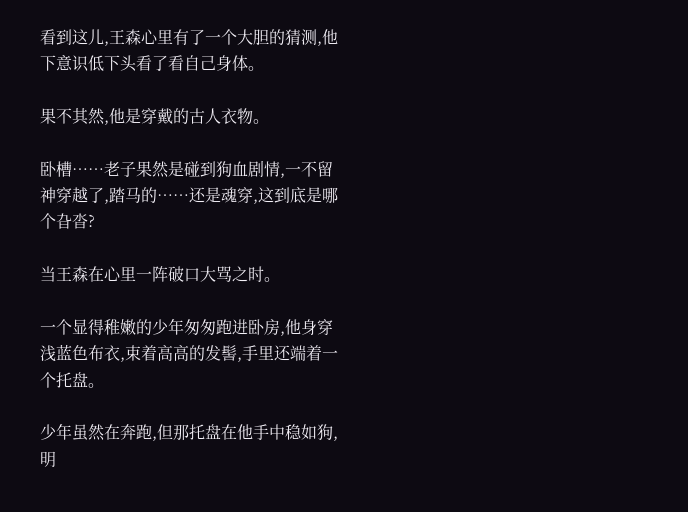看到这儿,王森心里有了一个大胆的猜测,他下意识低下头看了看自己身体。

果不其然,他是穿戴的古人衣物。

卧槽……老子果然是碰到狗血剧情,一不留神穿越了,踏马的……还是魂穿,这到底是哪个旮沓?

当王森在心里一阵破口大骂之时。

一个显得稚嫩的少年匆匆跑进卧房,他身穿浅蓝色布衣,束着高高的发髻,手里还端着一个托盘。

少年虽然在奔跑,但那托盘在他手中稳如狗,明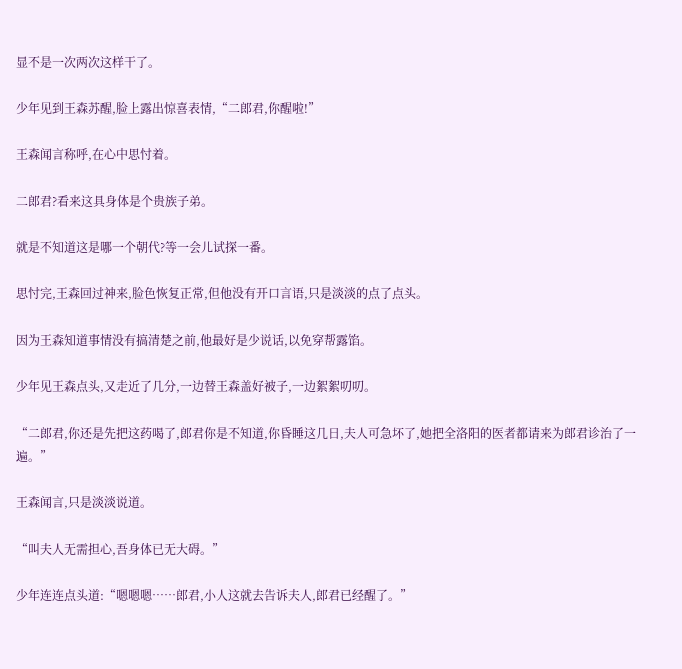显不是一次两次这样干了。

少年见到王森苏醒,脸上露出惊喜表情,“二郎君,你醒啦!”

王森闻言称呼,在心中思忖着。

二郎君?看来这具身体是个贵族子弟。

就是不知道这是哪一个朝代?等一会儿试探一番。

思忖完,王森回过神来,脸色恢复正常,但他没有开口言语,只是淡淡的点了点头。

因为王森知道事情没有搞清楚之前,他最好是少说话,以免穿帮露馅。

少年见王森点头,又走近了几分,一边替王森盖好被子,一边絮絮叨叨。

“二郎君,你还是先把这药喝了,郎君你是不知道,你昏睡这几日,夫人可急坏了,她把全洛阳的医者都请来为郎君诊治了一遍。”

王森闻言,只是淡淡说道。

“叫夫人无需担心,吾身体已无大碍。”

少年连连点头道:“嗯嗯嗯……郎君,小人这就去告诉夫人,郎君已经醒了。”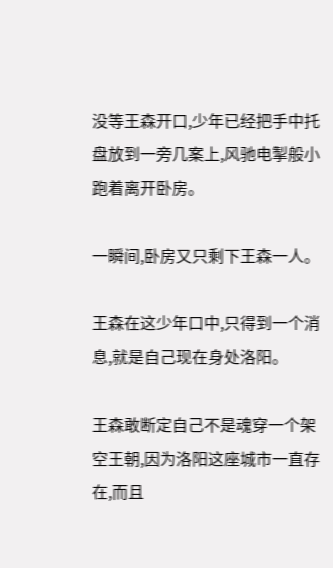没等王森开口,少年已经把手中托盘放到一旁几案上,风驰电掣般小跑着离开卧房。

一瞬间,卧房又只剩下王森一人。

王森在这少年口中,只得到一个消息,就是自己现在身处洛阳。

王森敢断定自己不是魂穿一个架空王朝,因为洛阳这座城市一直存在,而且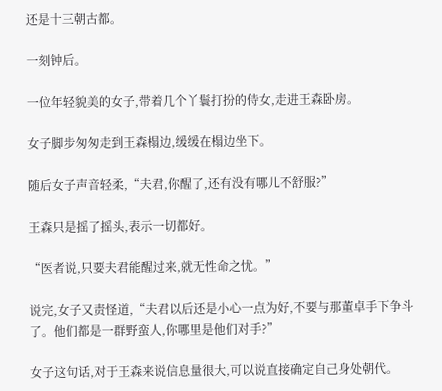还是十三朝古都。

一刻钟后。

一位年轻貌美的女子,带着几个丫鬟打扮的侍女,走进王森卧房。

女子脚步匆匆走到王森榻边,缓缓在榻边坐下。

随后女子声音轻柔,“夫君,你醒了,还有没有哪儿不舒服?”

王森只是摇了摇头,表示一切都好。

“医者说,只要夫君能醒过来,就无性命之忧。”

说完,女子又责怪道,“夫君以后还是小心一点为好,不要与那董卓手下争斗了。他们都是一群野蛮人,你哪里是他们对手?”

女子这句话,对于王森来说信息量很大,可以说直接确定自己身处朝代。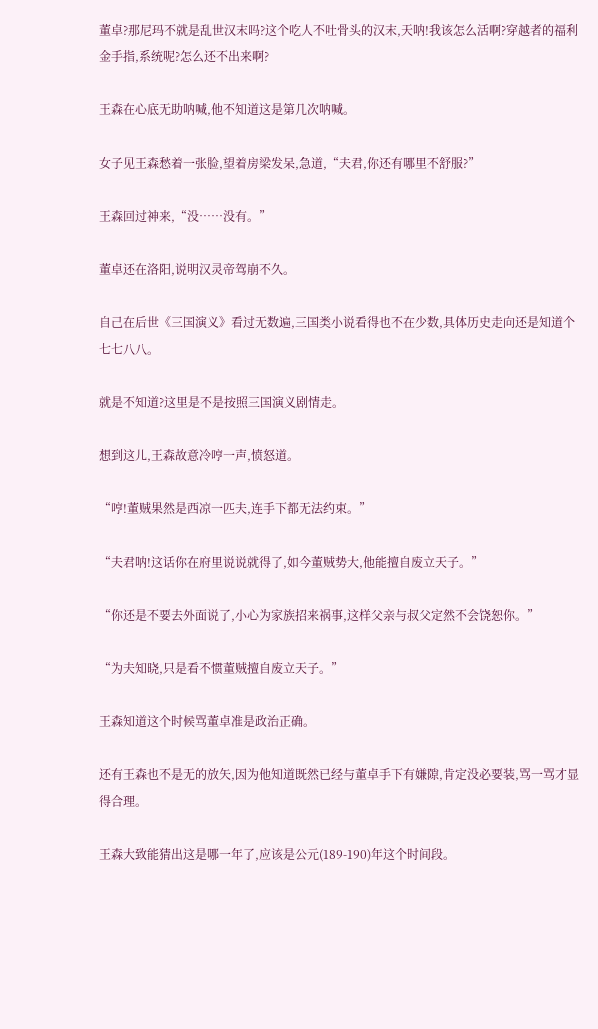董卓?那尼玛不就是乱世汉末吗?这个吃人不吐骨头的汉末,天呐!我该怎么活啊?穿越者的福利金手指,系统呢?怎么还不出来啊?

王森在心底无助呐喊,他不知道这是第几次呐喊。

女子见王森愁着一张脸,望着房梁发呆,急道,“夫君,你还有哪里不舒服?”

王森回过神来,“没……没有。”

董卓还在洛阳,说明汉灵帝驾崩不久。

自己在后世《三国演义》看过无数遍,三国类小说看得也不在少数,具体历史走向还是知道个七七八八。

就是不知道?这里是不是按照三国演义剧情走。

想到这儿,王森故意冷哼一声,愤怒道。

“哼!董贼果然是西凉一匹夫,连手下都无法约束。”

“夫君呐!这话你在府里说说就得了,如今董贼势大,他能擅自废立天子。”

“你还是不要去外面说了,小心为家族招来祸事,这样父亲与叔父定然不会饶恕你。”

“为夫知晓,只是看不惯董贼擅自废立天子。”

王森知道这个时候骂董卓准是政治正确。

还有王森也不是无的放矢,因为他知道既然已经与董卓手下有嫌隙,肯定没必要装,骂一骂才显得合理。

王森大致能猜出这是哪一年了,应该是公元(189-190)年这个时间段。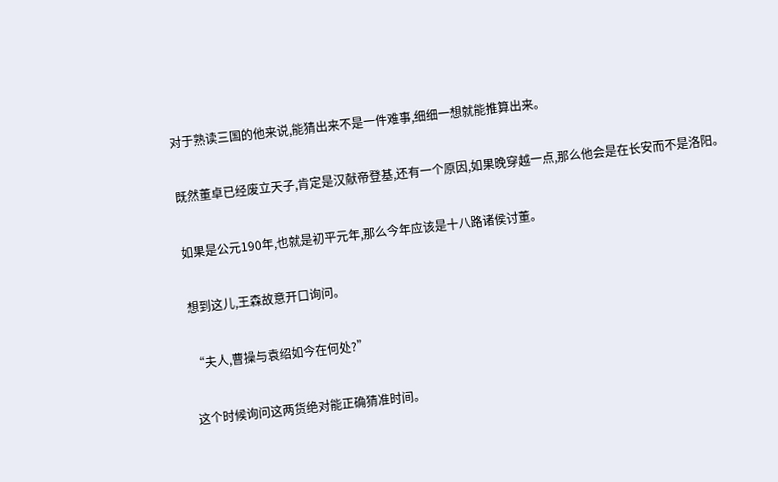对于熟读三国的他来说,能猜出来不是一件难事,细细一想就能推算出来。

既然董卓已经废立天子,肯定是汉献帝登基,还有一个原因,如果晚穿越一点,那么他会是在长安而不是洛阳。

如果是公元190年,也就是初平元年,那么今年应该是十八路诸侯讨董。

想到这儿,王森故意开口询问。

“夫人,曹操与袁绍如今在何处?”

这个时候询问这两货绝对能正确猜准时间。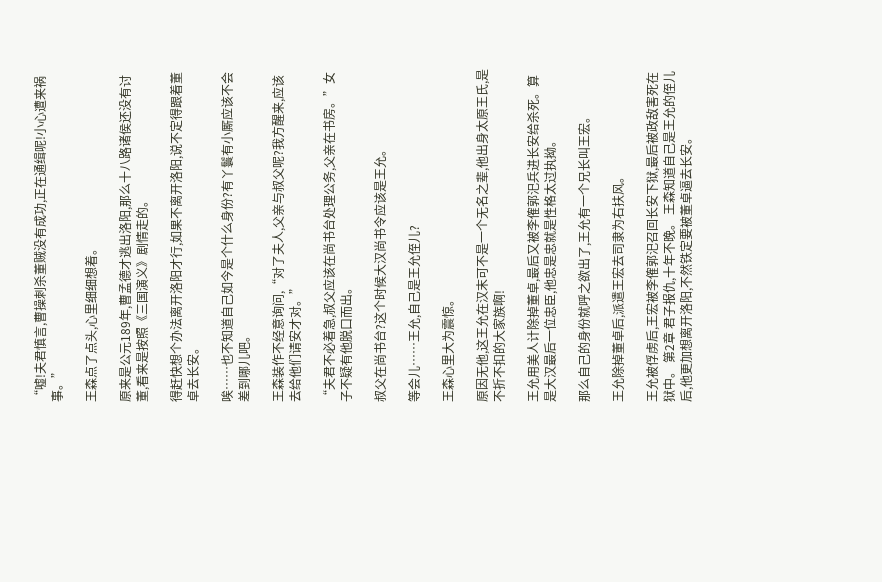“嘘!夫君慎言,曹操刺杀董贼没有成功,正在通缉呢!小心遭来祸事。”

王森点了点头,心里细细想着。

原来是公元189年,曹孟德才逃出洛阳,那么十八路诸侯还没有讨董,看来是按照《三国演义》剧情走的。

得赶快想个办法离开洛阳才行,如果不离开洛阳,说不定得跟着董卓去长安。

唉……也不知道自己如今是个什么身份?有丫鬟有小厮应该不会差到哪儿吧。

王森装作不经意询问,“对了夫人,父亲与叔父呢?我方醒来,应该去给他们请安才对。”

“夫君不必着急,叔父应该在尚书台处理公务,父亲在书房。”女子不疑有他脱口而出。

叔父在尚书台?这个时候大汉尚书令应该是王允。

等会儿……王允,自己是王允侄儿?

王森心里大为震惊。

原因无他,这王允在汉末可不是一个无名之辈,他出身太原王氏,是不折不扣的大家族啊!

王允用美人计除掉董卓,最后又被李傕郭汜兵进长安给杀死。算是大汉最后一位忠臣,他忠是忠就是性格太过执拗。

那么自己的身份就呼之欲出了,王允有一个兄长叫王宏。

王允除掉董卓后,派遣王宏去司隶为右扶风。

王允被俘虏后,王宏被李傕郭汜召回长安下狱,最后被政敌害死在狱中。 第2章 君子报仇,十年不晚。 王森知道自己是王允的侄儿后,他更加想离开洛阳,不然铁定要被董卓逼去长安。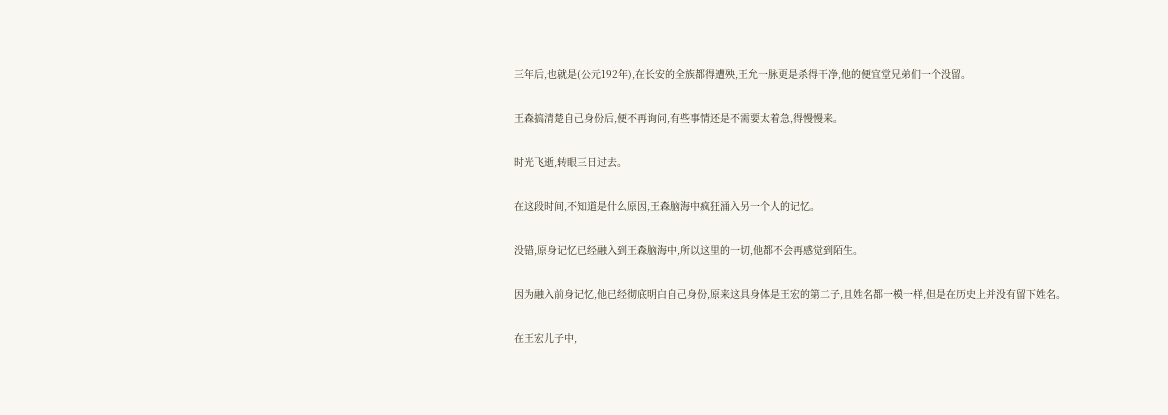三年后,也就是(公元192年),在长安的全族都得遭殃,王允一脉更是杀得干净,他的便宜堂兄弟们一个没留。

王森搞清楚自己身份后,便不再询问,有些事情还是不需要太着急,得慢慢来。

时光飞逝,转眼三日过去。

在这段时间,不知道是什么原因,王森脑海中疯狂涌入另一个人的记忆。

没错,原身记忆已经融入到王森脑海中,所以这里的一切,他都不会再感觉到陌生。

因为融入前身记忆,他已经彻底明白自己身份,原来这具身体是王宏的第二子,且姓名都一模一样,但是在历史上并没有留下姓名。

在王宏儿子中,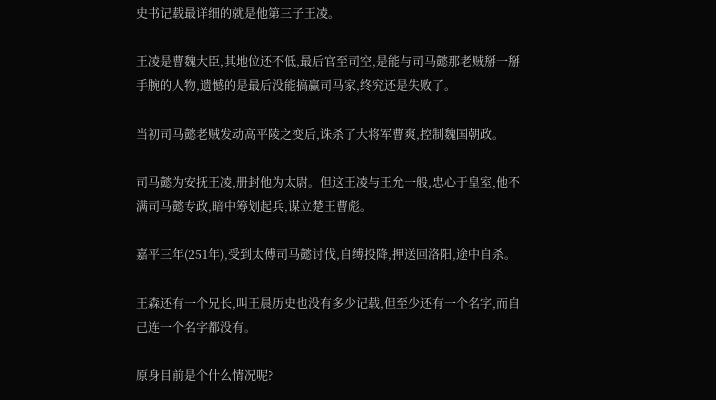史书记载最详细的就是他第三子王凌。

王凌是曹魏大臣,其地位还不低,最后官至司空,是能与司马懿那老贼掰一掰手腕的人物,遗憾的是最后没能搞赢司马家,终究还是失败了。

当初司马懿老贼发动高平陵之变后,诛杀了大将军曹爽,控制魏国朝政。

司马懿为安抚王凌,册封他为太尉。但这王凌与王允一般,忠心于皇室,他不满司马懿专政,暗中筹划起兵,谋立楚王曹彪。

嘉平三年(251年),受到太傅司马懿讨伐,自缚投降,押送回洛阳,途中自杀。

王森还有一个兄长,叫王晨历史也没有多少记载,但至少还有一个名字,而自己连一个名字都没有。

原身目前是个什么情况呢?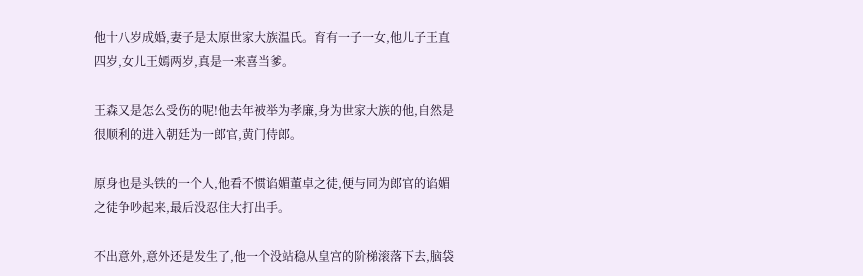他十八岁成婚,妻子是太原世家大族温氏。育有一子一女,他儿子王直四岁,女儿王嫣两岁,真是一来喜当爹。

王森又是怎么受伤的呢!他去年被举为孝廉,身为世家大族的他,自然是很顺利的进入朝廷为一郎官,黄门侍郎。

原身也是头铁的一个人,他看不惯谄媚董卓之徒,便与同为郎官的谄媚之徒争吵起来,最后没忍住大打出手。

不出意外,意外还是发生了,他一个没站稳从皇宫的阶梯滚落下去,脑袋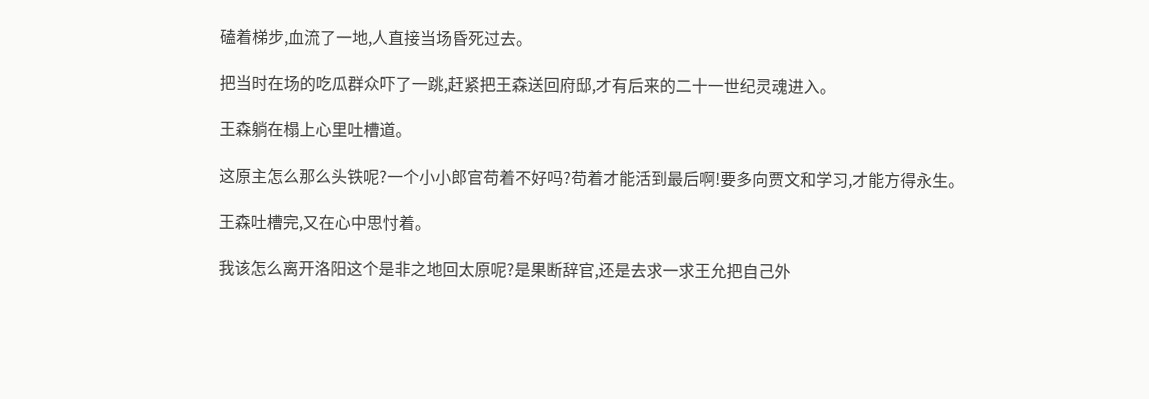磕着梯步,血流了一地,人直接当场昏死过去。

把当时在场的吃瓜群众吓了一跳,赶紧把王森送回府邸,才有后来的二十一世纪灵魂进入。

王森躺在榻上心里吐槽道。

这原主怎么那么头铁呢?一个小小郎官苟着不好吗?苟着才能活到最后啊!要多向贾文和学习,才能方得永生。

王森吐槽完,又在心中思忖着。

我该怎么离开洛阳这个是非之地回太原呢?是果断辞官,还是去求一求王允把自己外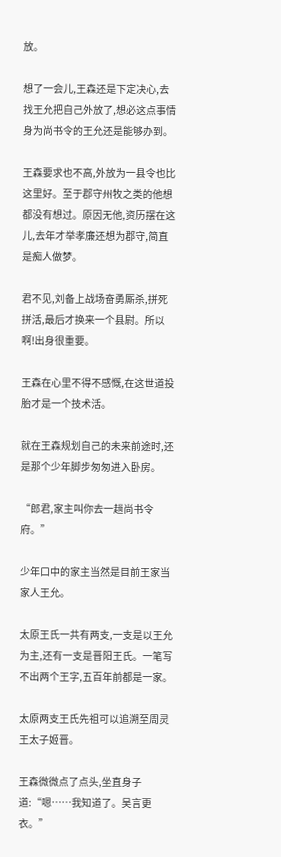放。

想了一会儿,王森还是下定决心,去找王允把自己外放了,想必这点事情身为尚书令的王允还是能够办到。

王森要求也不高,外放为一县令也比这里好。至于郡守州牧之类的他想都没有想过。原因无他,资历摆在这儿,去年才举孝廉还想为郡守,简直是痴人做梦。

君不见,刘备上战场奋勇厮杀,拼死拼活,最后才换来一个县尉。所以啊!出身很重要。

王森在心里不得不感慨,在这世道投胎才是一个技术活。

就在王森规划自己的未来前途时,还是那个少年脚步匆匆进入卧房。

“郎君,家主叫你去一趟尚书令府。”

少年口中的家主当然是目前王家当家人王允。

太原王氏一共有两支,一支是以王允为主,还有一支是晋阳王氏。一笔写不出两个王字,五百年前都是一家。

太原两支王氏先祖可以追溯至周灵王太子姬晋。

王森微微点了点头,坐直身子道:“嗯……我知道了。吴言更衣。”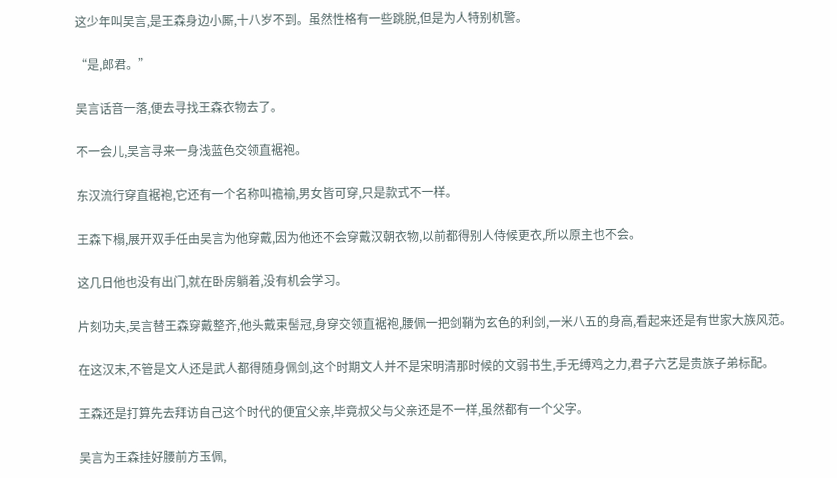这少年叫吴言,是王森身边小厮,十八岁不到。虽然性格有一些跳脱,但是为人特别机警。

“是,郎君。”

吴言话音一落,便去寻找王森衣物去了。

不一会儿,吴言寻来一身浅蓝色交领直裾袍。

东汉流行穿直裾袍,它还有一个名称叫襜褕,男女皆可穿,只是款式不一样。

王森下榻,展开双手任由吴言为他穿戴,因为他还不会穿戴汉朝衣物,以前都得别人侍候更衣,所以原主也不会。

这几日他也没有出门,就在卧房躺着,没有机会学习。

片刻功夫,吴言替王森穿戴整齐,他头戴束髻冠,身穿交领直裾袍,腰佩一把剑鞘为玄色的利剑,一米八五的身高,看起来还是有世家大族风范。

在这汉末,不管是文人还是武人都得随身佩剑,这个时期文人并不是宋明清那时候的文弱书生,手无缚鸡之力,君子六艺是贵族子弟标配。

王森还是打算先去拜访自己这个时代的便宜父亲,毕竟叔父与父亲还是不一样,虽然都有一个父字。

吴言为王森挂好腰前方玉佩,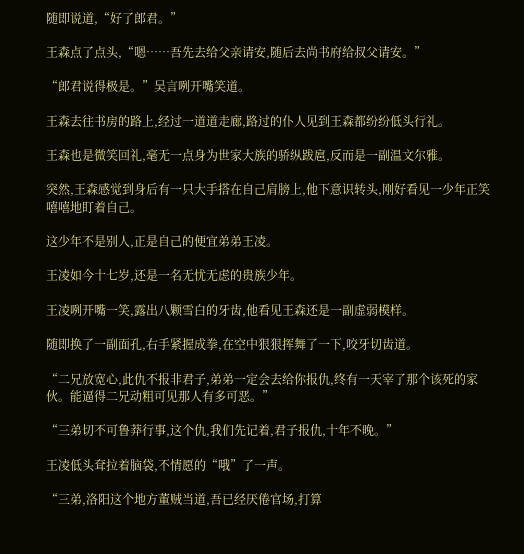随即说道,“好了郎君。”

王森点了点头,“嗯……吾先去给父亲请安,随后去尚书府给叔父请安。”

“郎君说得极是。”吴言咧开嘴笑道。

王森去往书房的路上,经过一道道走廊,路过的仆人见到王森都纷纷低头行礼。

王森也是微笑回礼,毫无一点身为世家大族的骄纵跋扈,反而是一副温文尔雅。

突然,王森感觉到身后有一只大手搭在自己肩膀上,他下意识转头,刚好看见一少年正笑嘻嘻地盯着自己。

这少年不是别人,正是自己的便宜弟弟王凌。

王凌如今十七岁,还是一名无忧无虑的贵族少年。

王凌咧开嘴一笑,露出八颗雪白的牙齿,他看见王森还是一副虚弱模样。

随即换了一副面孔,右手紧握成拳,在空中狠狠挥舞了一下,咬牙切齿道。

“二兄放宽心,此仇不报非君子,弟弟一定会去给你报仇,终有一天宰了那个该死的家伙。能逼得二兄动粗可见那人有多可恶。”

“三弟切不可鲁莽行事,这个仇,我们先记着,君子报仇,十年不晚。”

王凌低头耷拉着脑袋,不情愿的“哦”了一声。

“三弟,洛阳这个地方董贼当道,吾已经厌倦官场,打算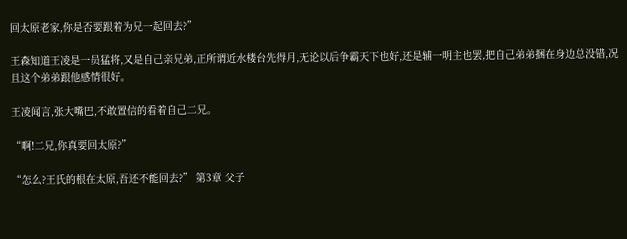回太原老家,你是否要跟着为兄一起回去?”

王森知道王凌是一员猛将,又是自己亲兄弟,正所谓近水楼台先得月,无论以后争霸天下也好,还是辅一明主也罢,把自己弟弟捆在身边总没错,况且这个弟弟跟他感情很好。

王凌闻言,张大嘴巴,不敢置信的看着自己二兄。

“啊!二兄,你真要回太原?”

“怎么?王氏的根在太原,吾还不能回去?” 第3章 父子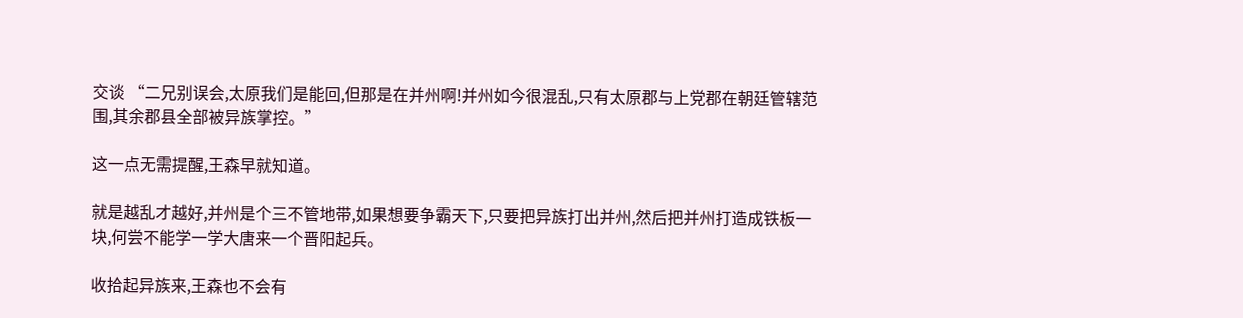交谈 “二兄别误会,太原我们是能回,但那是在并州啊!并州如今很混乱,只有太原郡与上党郡在朝廷管辖范围,其余郡县全部被异族掌控。”

这一点无需提醒,王森早就知道。

就是越乱才越好,并州是个三不管地带,如果想要争霸天下,只要把异族打出并州,然后把并州打造成铁板一块,何尝不能学一学大唐来一个晋阳起兵。

收拾起异族来,王森也不会有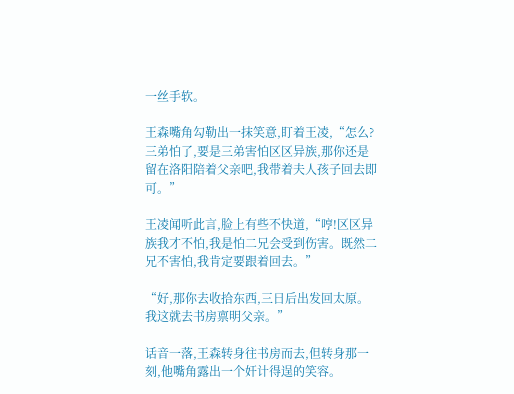一丝手软。

王森嘴角勾勒出一抹笑意,盯着王凌,“怎么?三弟怕了,要是三弟害怕区区异族,那你还是留在洛阳陪着父亲吧,我带着夫人孩子回去即可。”

王凌闻听此言,脸上有些不快道,“哼!区区异族我才不怕,我是怕二兄会受到伤害。既然二兄不害怕,我肯定要跟着回去。”

“好,那你去收拾东西,三日后出发回太原。我这就去书房禀明父亲。”

话音一落,王森转身往书房而去,但转身那一刻,他嘴角露出一个奸计得逞的笑容。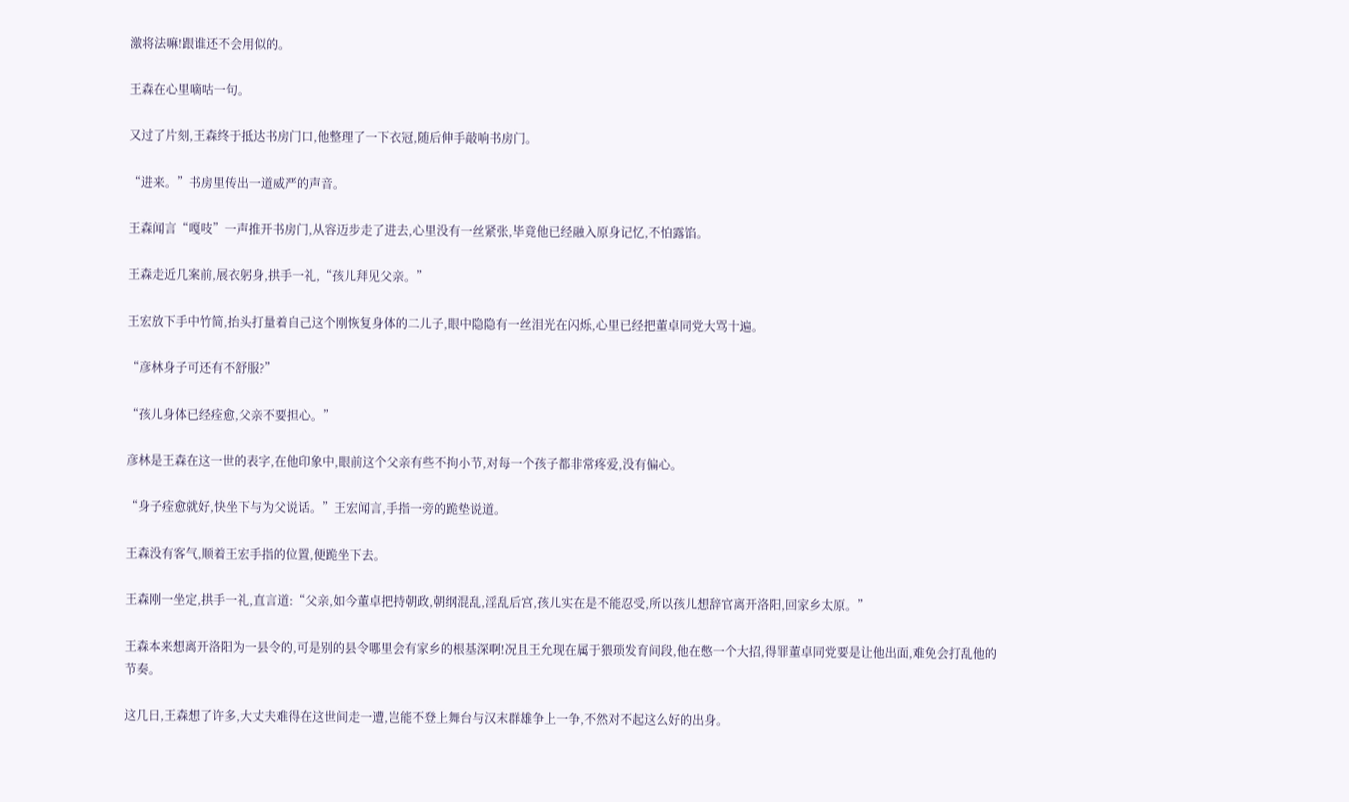激将法嘛!跟谁还不会用似的。

王森在心里嘀咕一句。

又过了片刻,王森终于抵达书房门口,他整理了一下衣冠,随后伸手敲响书房门。

“进来。”书房里传出一道威严的声音。

王森闻言“嘎吱”一声推开书房门,从容迈步走了进去,心里没有一丝紧张,毕竟他已经融入原身记忆,不怕露馅。

王森走近几案前,展衣躬身,拱手一礼,“孩儿拜见父亲。”

王宏放下手中竹简,抬头打量着自己这个刚恢复身体的二儿子,眼中隐隐有一丝泪光在闪烁,心里已经把董卓同党大骂十遍。

“彦林身子可还有不舒服?”

“孩儿身体已经痊愈,父亲不要担心。”

彦林是王森在这一世的表字,在他印象中,眼前这个父亲有些不拘小节,对每一个孩子都非常疼爱,没有偏心。

“身子痊愈就好,快坐下与为父说话。”王宏闻言,手指一旁的跪垫说道。

王森没有客气,顺着王宏手指的位置,便跪坐下去。

王森刚一坐定,拱手一礼,直言道:“父亲,如今董卓把持朝政,朝纲混乱,淫乱后宫,孩儿实在是不能忍受,所以孩儿想辞官离开洛阳,回家乡太原。”

王森本来想离开洛阳为一县令的,可是别的县令哪里会有家乡的根基深啊!况且王允现在属于猥琐发育间段,他在憋一个大招,得罪董卓同党要是让他出面,难免会打乱他的节奏。

这几日,王森想了许多,大丈夫难得在这世间走一遭,岂能不登上舞台与汉末群雄争上一争,不然对不起这么好的出身。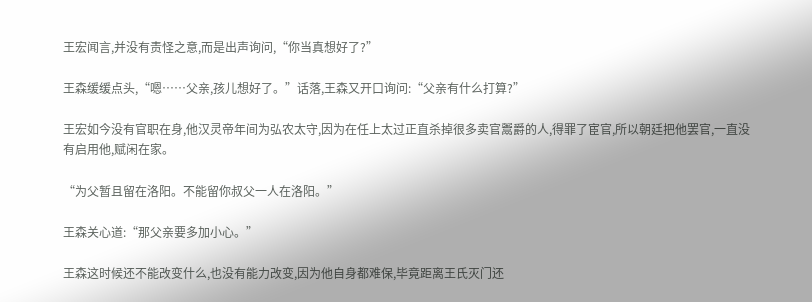王宏闻言,并没有责怪之意,而是出声询问,“你当真想好了?”

王森缓缓点头,“嗯……父亲,孩儿想好了。”话落,王森又开口询问:“父亲有什么打算?”

王宏如今没有官职在身,他汉灵帝年间为弘农太守,因为在任上太过正直杀掉很多卖官鬻爵的人,得罪了宦官,所以朝廷把他罢官,一直没有启用他,赋闲在家。

“为父暂且留在洛阳。不能留你叔父一人在洛阳。”

王森关心道:“那父亲要多加小心。”

王森这时候还不能改变什么,也没有能力改变,因为他自身都难保,毕竟距离王氏灭门还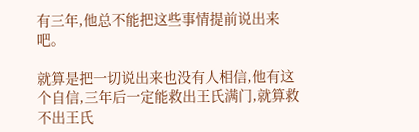有三年,他总不能把这些事情提前说出来吧。

就算是把一切说出来也没有人相信,他有这个自信,三年后一定能救出王氏满门,就算救不出王氏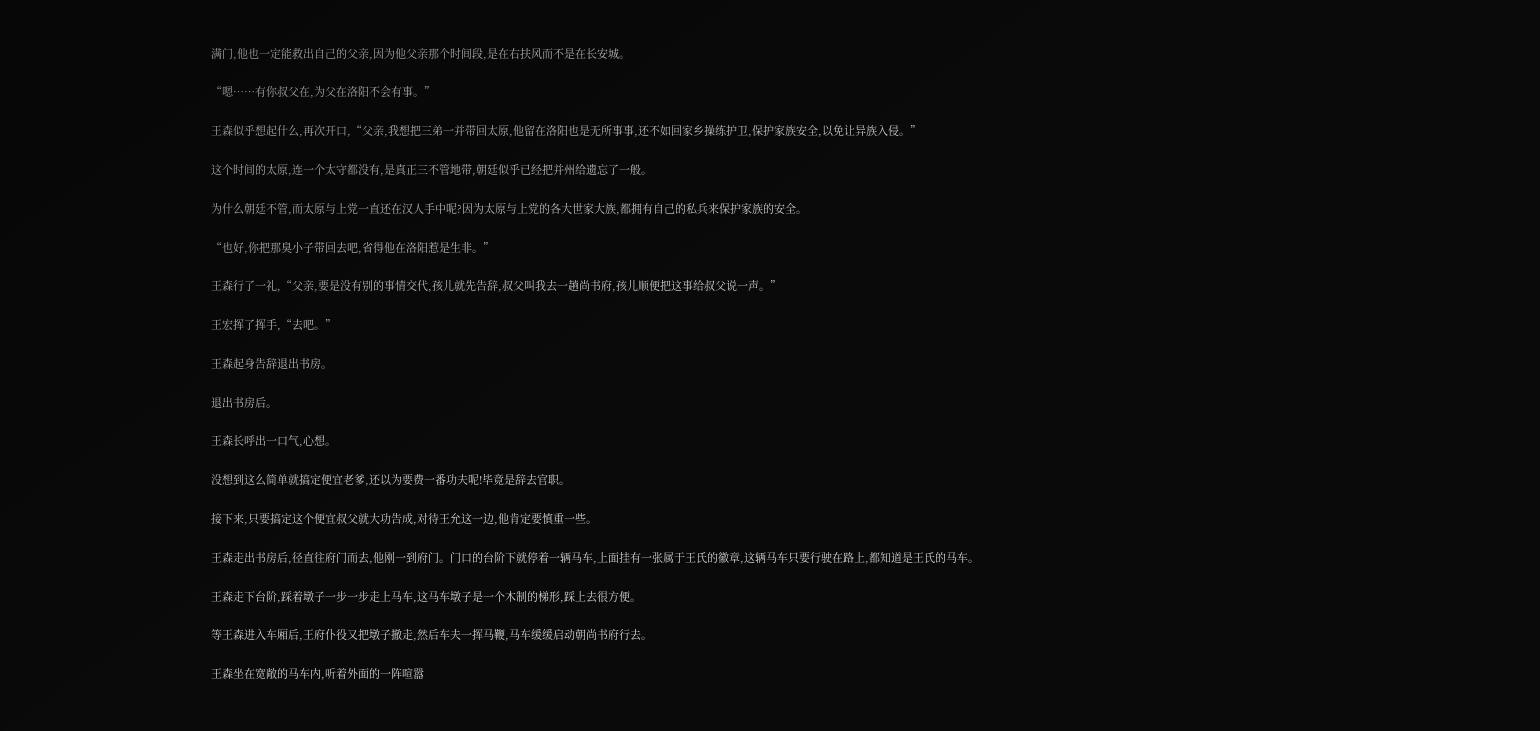满门,他也一定能救出自己的父亲,因为他父亲那个时间段,是在右扶风而不是在长安城。

“嗯……有你叔父在,为父在洛阳不会有事。”

王森似乎想起什么,再次开口,“父亲,我想把三弟一并带回太原,他留在洛阳也是无所事事,还不如回家乡操练护卫,保护家族安全,以免让异族入侵。”

这个时间的太原,连一个太守都没有,是真正三不管地带,朝廷似乎已经把并州给遗忘了一般。

为什么朝廷不管,而太原与上党一直还在汉人手中呢?因为太原与上党的各大世家大族,都拥有自己的私兵来保护家族的安全。

“也好,你把那臭小子带回去吧,省得他在洛阳惹是生非。”

王森行了一礼,“父亲,要是没有别的事情交代,孩儿就先告辞,叔父叫我去一趟尚书府,孩儿顺便把这事给叔父说一声。”

王宏挥了挥手,“去吧。”

王森起身告辞退出书房。

退出书房后。

王森长呼出一口气,心想。

没想到这么简单就搞定便宜老爹,还以为要费一番功夫呢!毕竟是辞去官职。

接下来,只要搞定这个便宜叔父就大功告成,对待王允这一边,他肯定要慎重一些。

王森走出书房后,径直往府门而去,他刚一到府门。门口的台阶下就停着一辆马车,上面挂有一张属于王氏的徽章,这辆马车只要行驶在路上,都知道是王氏的马车。

王森走下台阶,踩着墩子一步一步走上马车,这马车墩子是一个木制的梯形,踩上去很方便。

等王森进入车厢后,王府仆役又把墩子撤走,然后车夫一挥马鞭,马车缓缓启动朝尚书府行去。

王森坐在宽敞的马车内,听着外面的一阵喧嚣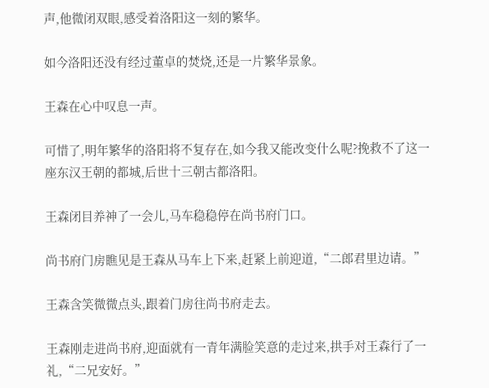声,他微闭双眼,感受着洛阳这一刻的繁华。

如今洛阳还没有经过董卓的焚烧,还是一片繁华景象。

王森在心中叹息一声。

可惜了,明年繁华的洛阳将不复存在,如今我又能改变什么呢?挽救不了这一座东汉王朝的都城,后世十三朝古都洛阳。

王森闭目养神了一会儿,马车稳稳停在尚书府门口。

尚书府门房瞧见是王森从马车上下来,赶紧上前迎道,“二郎君里边请。”

王森含笑微微点头,跟着门房往尚书府走去。

王森刚走进尚书府,迎面就有一青年满脸笑意的走过来,拱手对王森行了一礼,“二兄安好。”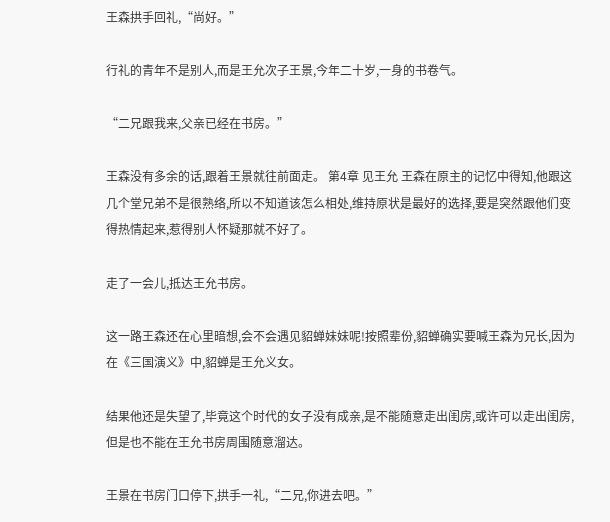王森拱手回礼,“尚好。”

行礼的青年不是别人,而是王允次子王景,今年二十岁,一身的书卷气。

“二兄跟我来,父亲已经在书房。”

王森没有多余的话,跟着王景就往前面走。 第4章 见王允 王森在原主的记忆中得知,他跟这几个堂兄弟不是很熟络,所以不知道该怎么相处,维持原状是最好的选择,要是突然跟他们变得热情起来,惹得别人怀疑那就不好了。

走了一会儿,抵达王允书房。

这一路王森还在心里暗想,会不会遇见貂蝉妹妹呢!按照辈份,貂蝉确实要喊王森为兄长,因为在《三国演义》中,貂蝉是王允义女。

结果他还是失望了,毕竟这个时代的女子没有成亲,是不能随意走出闺房,或许可以走出闺房,但是也不能在王允书房周围随意溜达。

王景在书房门口停下,拱手一礼,“二兄,你进去吧。”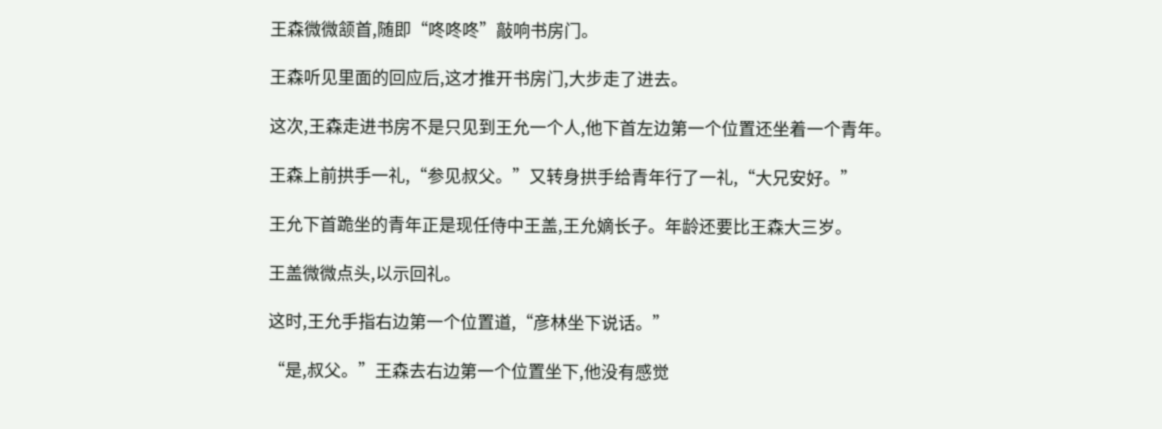王森微微颔首,随即“咚咚咚”敲响书房门。

王森听见里面的回应后,这才推开书房门,大步走了进去。

这次,王森走进书房不是只见到王允一个人,他下首左边第一个位置还坐着一个青年。

王森上前拱手一礼,“参见叔父。”又转身拱手给青年行了一礼,“大兄安好。”

王允下首跪坐的青年正是现任侍中王盖,王允嫡长子。年龄还要比王森大三岁。

王盖微微点头,以示回礼。

这时,王允手指右边第一个位置道,“彦林坐下说话。”

“是,叔父。”王森去右边第一个位置坐下,他没有感觉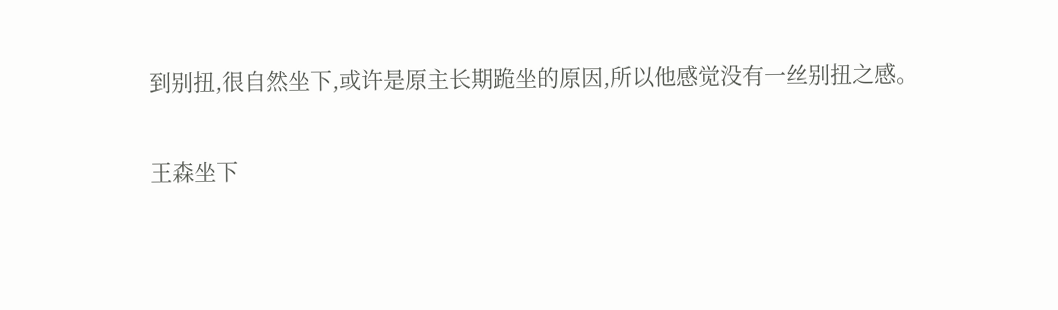到别扭,很自然坐下,或许是原主长期跪坐的原因,所以他感觉没有一丝别扭之感。

王森坐下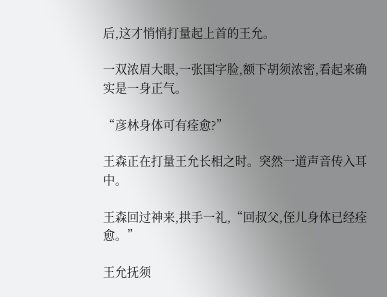后,这才悄悄打量起上首的王允。

一双浓眉大眼,一张国字脸,额下胡须浓密,看起来确实是一身正气。

“彦林身体可有痊愈?”

王森正在打量王允长相之时。突然一道声音传入耳中。

王森回过神来,拱手一礼,“回叔父,侄儿身体已经痊愈。”

王允抚须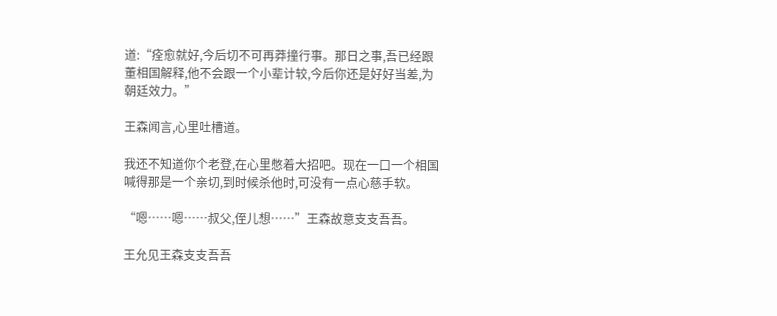道:“痊愈就好,今后切不可再莽撞行事。那日之事,吾已经跟董相国解释,他不会跟一个小辈计较,今后你还是好好当差,为朝廷效力。”

王森闻言,心里吐槽道。

我还不知道你个老登,在心里憋着大招吧。现在一口一个相国喊得那是一个亲切,到时候杀他时,可没有一点心慈手软。

“嗯……嗯……叔父,侄儿想……”王森故意支支吾吾。

王允见王森支支吾吾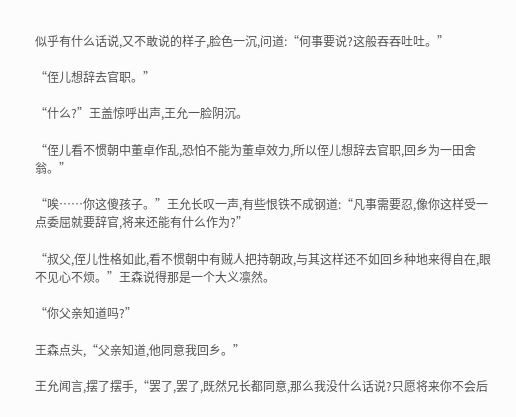似乎有什么话说,又不敢说的样子,脸色一沉,问道:“何事要说?这般吞吞吐吐。”

“侄儿想辞去官职。”

“什么?”王盖惊呼出声,王允一脸阴沉。

“侄儿看不惯朝中董卓作乱,恐怕不能为董卓效力,所以侄儿想辞去官职,回乡为一田舍翁。”

“唉……你这傻孩子。”王允长叹一声,有些恨铁不成钢道:“凡事需要忍,像你这样受一点委屈就要辞官,将来还能有什么作为?”

“叔父,侄儿性格如此,看不惯朝中有贼人把持朝政,与其这样还不如回乡种地来得自在,眼不见心不烦。”王森说得那是一个大义凛然。

“你父亲知道吗?”

王森点头,“父亲知道,他同意我回乡。”

王允闻言,摆了摆手,“罢了,罢了,既然兄长都同意,那么我没什么话说?只愿将来你不会后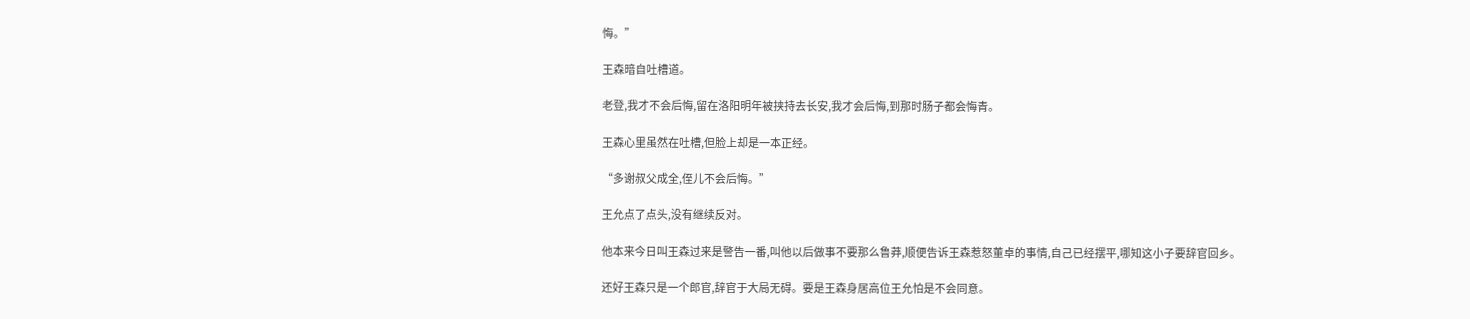悔。”

王森暗自吐槽道。

老登,我才不会后悔,留在洛阳明年被挟持去长安,我才会后悔,到那时肠子都会悔青。

王森心里虽然在吐槽,但脸上却是一本正经。

“多谢叔父成全,侄儿不会后悔。”

王允点了点头,没有继续反对。

他本来今日叫王森过来是警告一番,叫他以后做事不要那么鲁莽,顺便告诉王森惹怒董卓的事情,自己已经摆平,哪知这小子要辞官回乡。

还好王森只是一个郎官,辞官于大局无碍。要是王森身居高位王允怕是不会同意。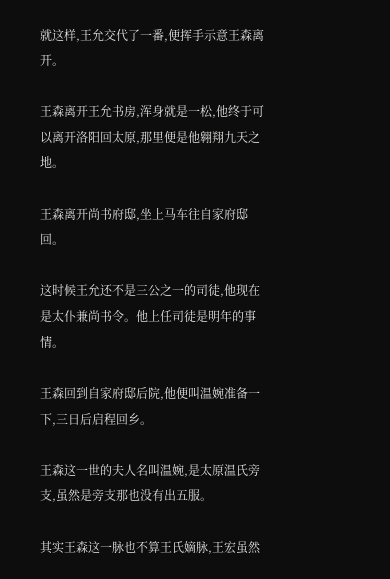就这样,王允交代了一番,便挥手示意王森离开。

王森离开王允书房,浑身就是一松,他终于可以离开洛阳回太原,那里便是他翱翔九天之地。

王森离开尚书府邸,坐上马车往自家府邸回。

这时候王允还不是三公之一的司徒,他现在是太仆兼尚书令。他上任司徒是明年的事情。

王森回到自家府邸后院,他便叫温婉准备一下,三日后启程回乡。

王森这一世的夫人名叫温婉,是太原温氏旁支,虽然是旁支那也没有出五服。

其实王森这一脉也不算王氏嫡脉,王宏虽然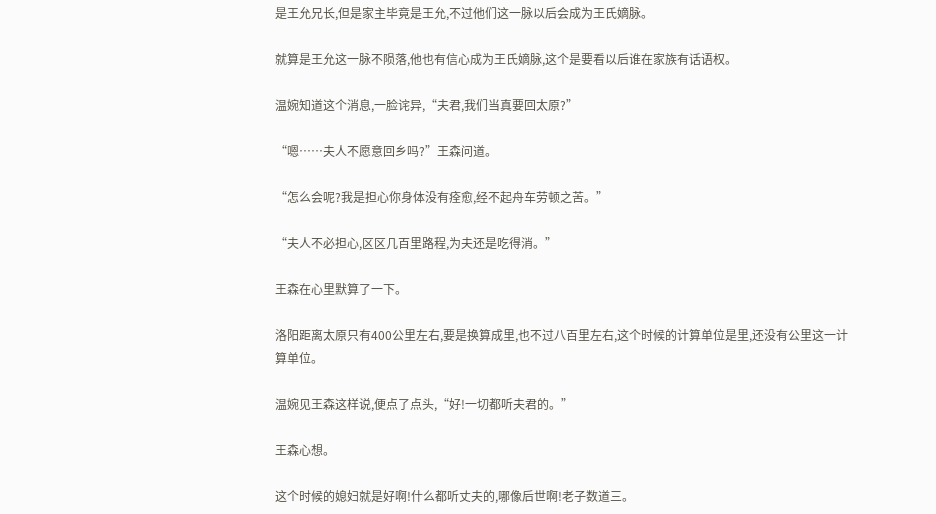是王允兄长,但是家主毕竟是王允,不过他们这一脉以后会成为王氏嫡脉。

就算是王允这一脉不陨落,他也有信心成为王氏嫡脉,这个是要看以后谁在家族有话语权。

温婉知道这个消息,一脸诧异,“夫君,我们当真要回太原?”

“嗯……夫人不愿意回乡吗?”王森问道。

“怎么会呢?我是担心你身体没有痊愈,经不起舟车劳顿之苦。”

“夫人不必担心,区区几百里路程,为夫还是吃得消。”

王森在心里默算了一下。

洛阳距离太原只有400公里左右,要是换算成里,也不过八百里左右,这个时候的计算单位是里,还没有公里这一计算单位。

温婉见王森这样说,便点了点头,“好!一切都听夫君的。”

王森心想。

这个时候的媳妇就是好啊!什么都听丈夫的,哪像后世啊!老子数道三。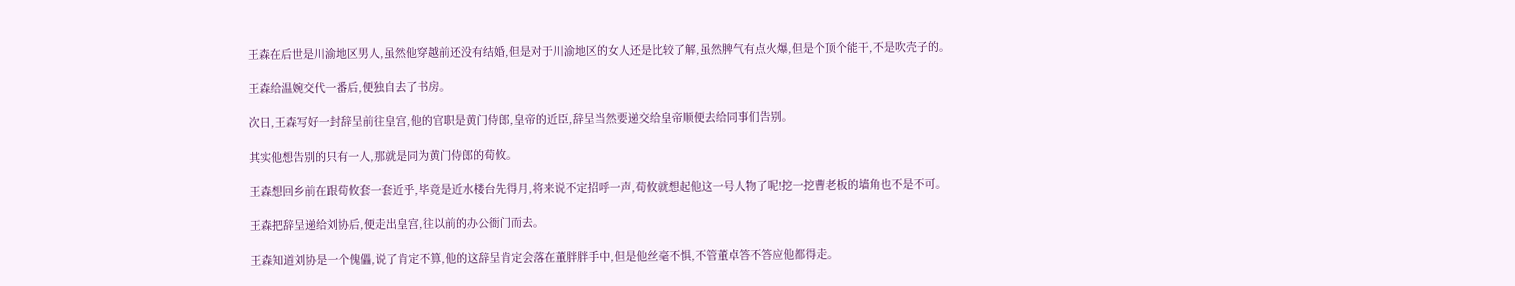王森在后世是川渝地区男人,虽然他穿越前还没有结婚,但是对于川渝地区的女人还是比较了解,虽然脾气有点火爆,但是个顶个能干,不是吹壳子的。

王森给温婉交代一番后,便独自去了书房。

次日,王森写好一封辞呈前往皇宫,他的官职是黄门侍郎,皇帝的近臣,辞呈当然要递交给皇帝顺便去给同事们告别。

其实他想告别的只有一人,那就是同为黄门侍郎的荀攸。

王森想回乡前在跟荀攸套一套近乎,毕竟是近水楼台先得月,将来说不定招呼一声,荀攸就想起他这一号人物了呢!挖一挖曹老板的墙角也不是不可。

王森把辞呈递给刘协后,便走出皇宫,往以前的办公衙门而去。

王森知道刘协是一个傀儡,说了肯定不算,他的这辞呈肯定会落在董胖胖手中,但是他丝毫不惧,不管董卓答不答应他都得走。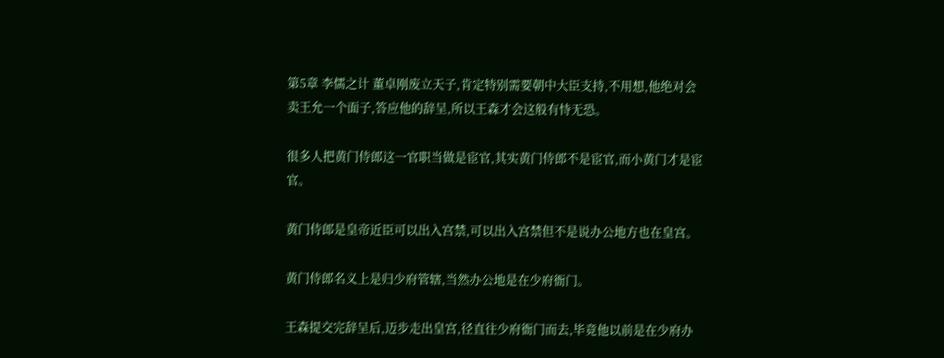第5章 李儒之计 董卓刚废立天子,肯定特别需要朝中大臣支持,不用想,他绝对会卖王允一个面子,答应他的辞呈,所以王森才会这般有恃无恐。

很多人把黄门侍郎这一官职当做是宦官,其实黄门侍郎不是宦官,而小黄门才是宦官。

黄门侍郎是皇帝近臣可以出入宫禁,可以出入宫禁但不是说办公地方也在皇宫。

黄门侍郎名义上是归少府管辖,当然办公地是在少府衙门。

王森提交完辞呈后,迈步走出皇宫,径直往少府衙门而去,毕竟他以前是在少府办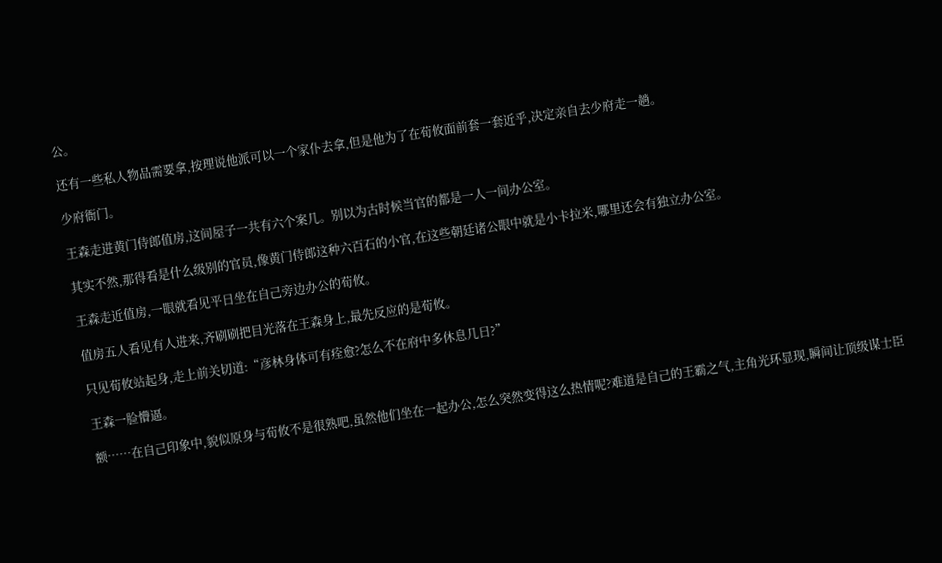公。

还有一些私人物品需要拿,按理说他派可以一个家仆去拿,但是他为了在荀攸面前套一套近乎,决定亲自去少府走一趟。

少府衙门。

王森走进黄门侍郎值房,这间屋子一共有六个案几。别以为古时候当官的都是一人一间办公室。

其实不然,那得看是什么级别的官员,像黄门侍郎这种六百石的小官,在这些朝廷诸公眼中就是小卡拉米,哪里还会有独立办公室。

王森走近值房,一眼就看见平日坐在自己旁边办公的荀攸。

值房五人看见有人进来,齐刷刷把目光落在王森身上,最先反应的是荀攸。

只见荀攸站起身,走上前关切道:“彦林身体可有痊愈?怎么不在府中多休息几日?”

王森一脸懵逼。

额……在自己印象中,貌似原身与荀攸不是很熟吧,虽然他们坐在一起办公,怎么突然变得这么热情呢?难道是自己的王霸之气,主角光环显现,瞬间让顶级谋士臣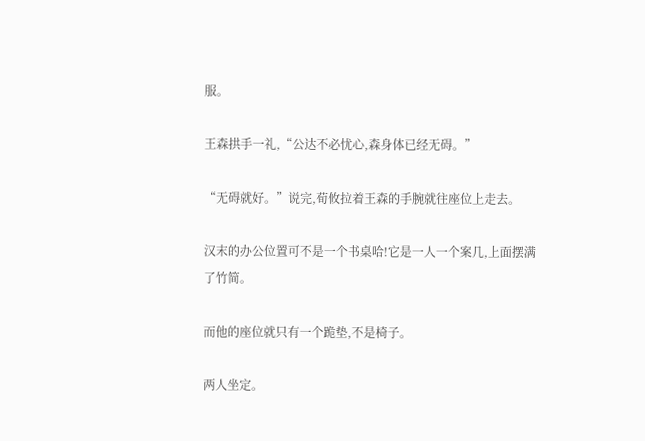服。

王森拱手一礼,“公达不必忧心,森身体已经无碍。”

“无碍就好。”说完,荀攸拉着王森的手腕就往座位上走去。

汉末的办公位置可不是一个书桌哈!它是一人一个案几,上面摆满了竹简。

而他的座位就只有一个跪垫,不是椅子。

两人坐定。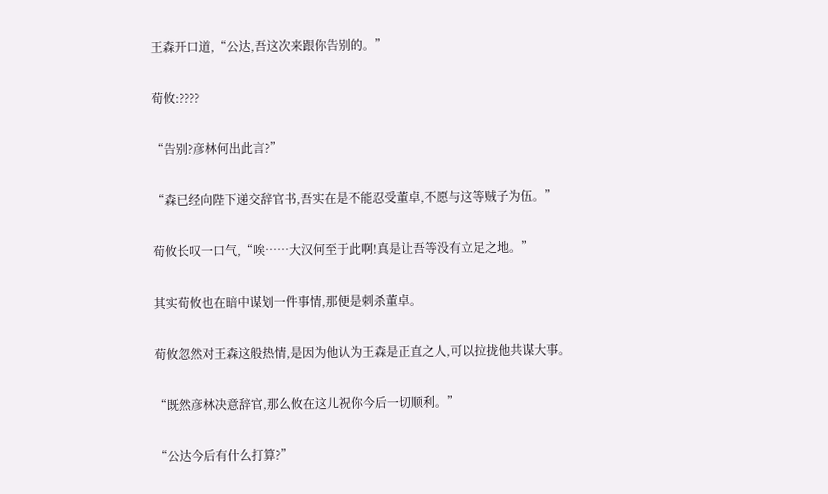王森开口道,“公达,吾这次来跟你告别的。”

荀攸:????

“告别?彦林何出此言?”

“森已经向陛下递交辞官书,吾实在是不能忍受董卓,不愿与这等贼子为伍。”

荀攸长叹一口气,“唉……大汉何至于此啊!真是让吾等没有立足之地。”

其实荀攸也在暗中谋划一件事情,那便是刺杀董卓。

荀攸忽然对王森这般热情,是因为他认为王森是正直之人,可以拉拢他共谋大事。

“既然彦林决意辞官,那么攸在这儿祝你今后一切顺利。”

“公达今后有什么打算?”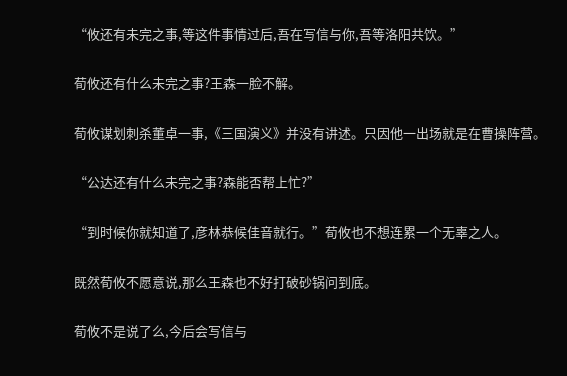“攸还有未完之事,等这件事情过后,吾在写信与你,吾等洛阳共饮。”

荀攸还有什么未完之事?王森一脸不解。

荀攸谋划刺杀董卓一事,《三国演义》并没有讲述。只因他一出场就是在曹操阵营。

“公达还有什么未完之事?森能否帮上忙?”

“到时候你就知道了,彦林恭候佳音就行。”荀攸也不想连累一个无辜之人。

既然荀攸不愿意说,那么王森也不好打破砂锅问到底。

荀攸不是说了么,今后会写信与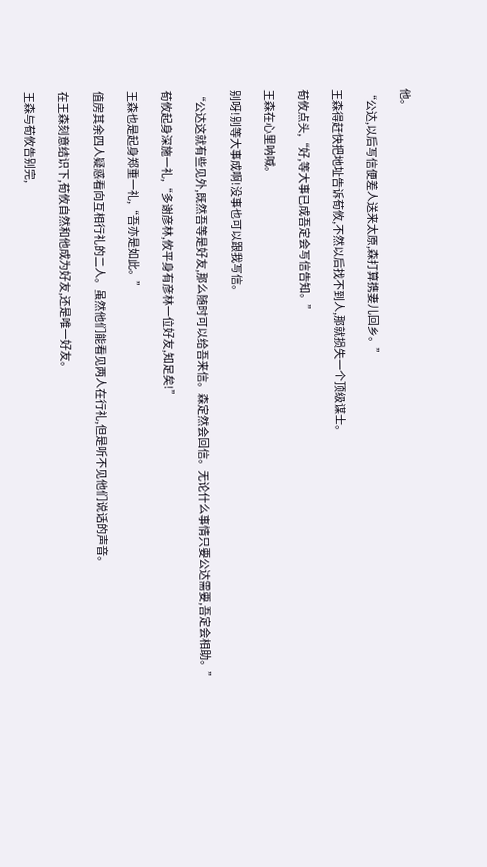他。

“公达,以后写信便差人送来太原,森打算携妻儿回乡。”

王森得赶快把地址告诉荀攸,不然以后找不到人,那就损失一个顶级谋士。

荀攸点头,“好,等大事已成吾定会写信告知。”

王森在心里呐喊。

别呀!别等大事成啊!没事也可以跟我写信。

“公达这就有些见外,既然吾等是好友,那么随时可以给吾来信。森定然会回信。无论什么事情只要公达需要,吾定会相助。”

荀攸起身深施一礼,“多谢彦林,攸平身有彦林一位好友,知足矣!”

王森也是起身郑重一礼,“吾亦是如此。”

值房其余四人疑惑看向互相行礼的二人。虽然他们能看见两人在行礼,但是听不见他们说话的声音。

在王森刻意结识下,荀攸自然和他成为好友,还是唯一好友。

王森与荀攸告别完,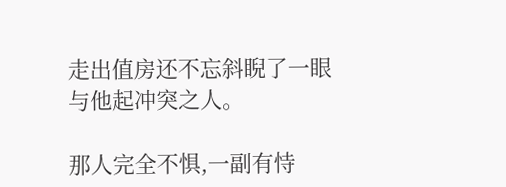走出值房还不忘斜睨了一眼与他起冲突之人。

那人完全不惧,一副有恃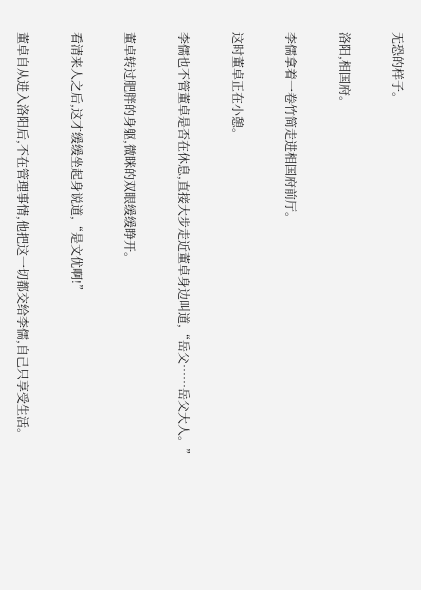无恐的样子。

洛阳,相国府。

李儒拿着一卷竹简走进相国府前厅。

这时董卓正在小憩。

李儒也不管董卓是否在休息,直接大步走近董卓身边叫道,“岳父……岳父大人。”

董卓转过肥胖的身躯,微眯的双眼缓缓睁开。

看清来人之后,这才缓缓坐起身说道,“是文优啊!”

董卓自从进入洛阳后,不在管理事情,他把这一切都交给李儒,自己只享受生活。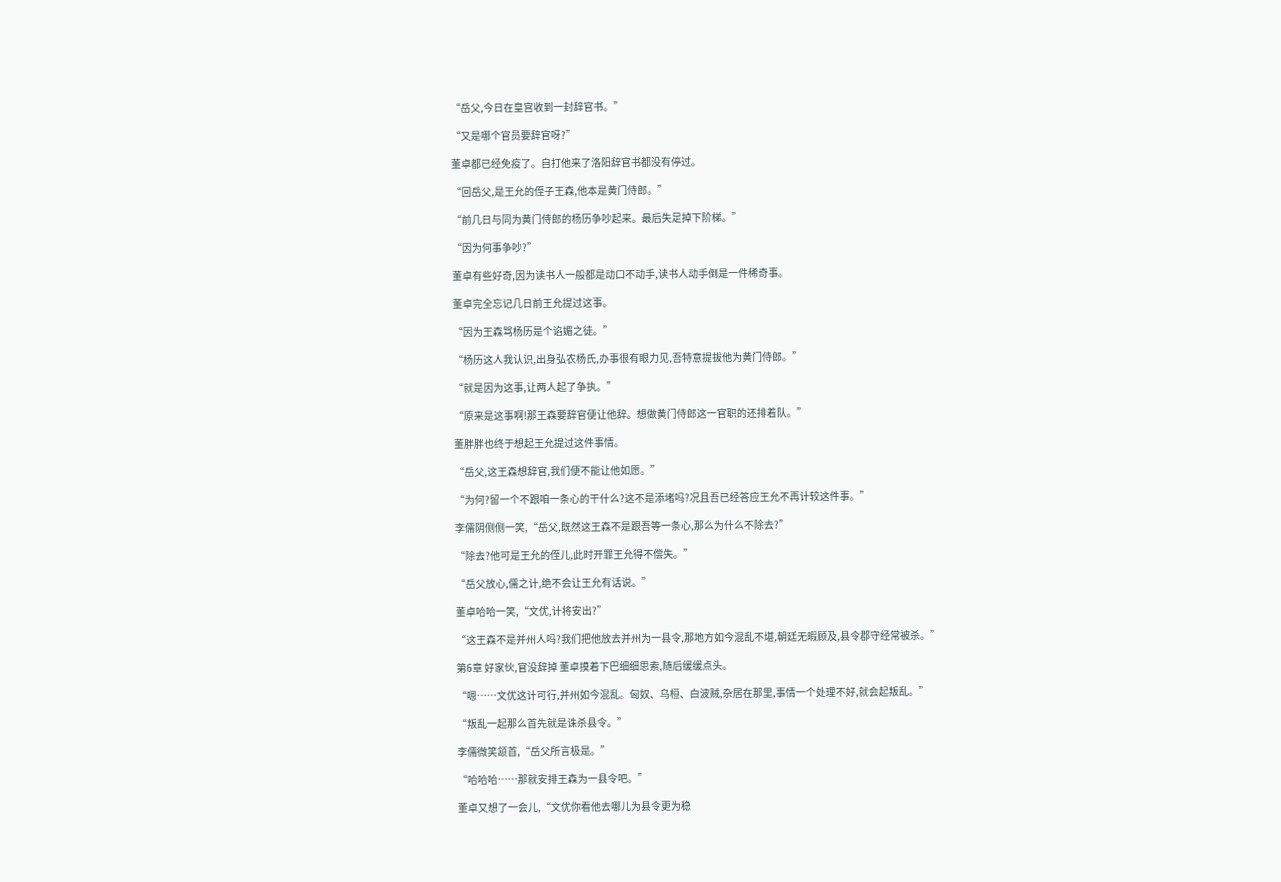“岳父,今日在皇宫收到一封辞官书。”

“又是哪个官员要辞官呀?”

董卓都已经免疫了。自打他来了洛阳辞官书都没有停过。

“回岳父,是王允的侄子王森,他本是黄门侍郎。”

“前几日与同为黄门侍郎的杨历争吵起来。最后失足掉下阶梯。”

“因为何事争吵?”

董卓有些好奇,因为读书人一般都是动口不动手,读书人动手倒是一件稀奇事。

董卓完全忘记几日前王允提过这事。

“因为王森骂杨历是个谄媚之徒。”

“杨历这人我认识,出身弘农杨氏,办事很有眼力见,吾特意提拔他为黄门侍郎。”

“就是因为这事,让两人起了争执。”

“原来是这事啊!那王森要辞官便让他辞。想做黄门侍郎这一官职的还排着队。”

董胖胖也终于想起王允提过这件事情。

“岳父,这王森想辞官,我们便不能让他如愿。”

“为何?留一个不跟咱一条心的干什么?这不是添堵吗?况且吾已经答应王允不再计较这件事。”

李儒阴侧侧一笑,“岳父,既然这王森不是跟吾等一条心,那么为什么不除去?”

“除去?他可是王允的侄儿,此时开罪王允得不偿失。”

“岳父放心,儒之计,绝不会让王允有话说。”

董卓哈哈一笑,“文优,计将安出?”

“这王森不是并州人吗?我们把他放去并州为一县令,那地方如今混乱不堪,朝廷无暇顾及,县令郡守经常被杀。”

第6章 好家伙,官没辞掉 董卓摸着下巴细细思索,随后缓缓点头。

“嗯……文优这计可行,并州如今混乱。匈奴、乌桓、白波贼,杂居在那里,事情一个处理不好,就会起叛乱。”

“叛乱一起那么首先就是诛杀县令。”

李儒微笑颔首,“岳父所言极是。”

“哈哈哈……那就安排王森为一县令吧。”

董卓又想了一会儿,“文优你看他去哪儿为县令更为稳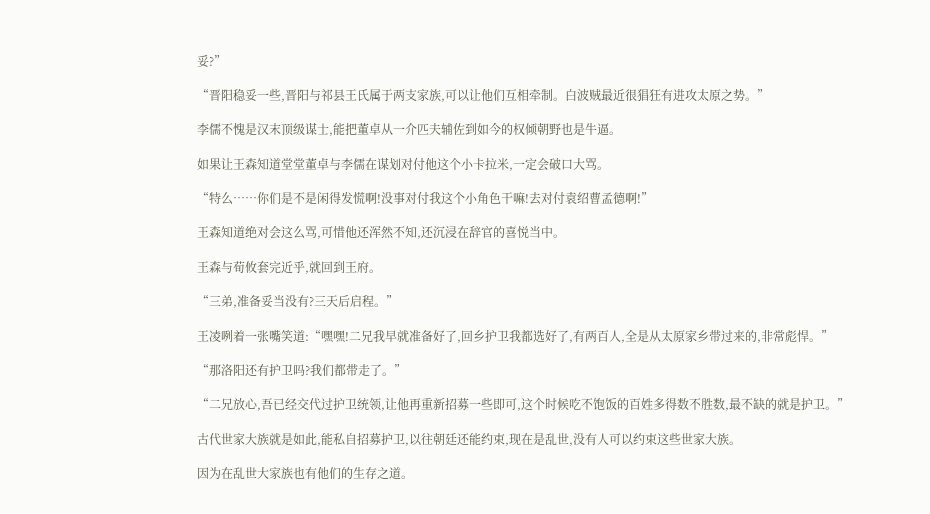妥?”

“晋阳稳妥一些,晋阳与祁县王氏属于两支家族,可以让他们互相牵制。白波贼最近很猖狂有进攻太原之势。”

李儒不愧是汉末顶级谋士,能把董卓从一介匹夫辅佐到如今的权倾朝野也是牛逼。

如果让王森知道堂堂董卓与李儒在谋划对付他这个小卡拉米,一定会破口大骂。

“特么……你们是不是闲得发慌啊!没事对付我这个小角色干嘛!去对付袁绍曹孟德啊!”

王森知道绝对会这么骂,可惜他还浑然不知,还沉浸在辞官的喜悦当中。

王森与荀攸套完近乎,就回到王府。

“三弟,准备妥当没有?三天后启程。”

王凌咧着一张嘴笑道:“嘿嘿!二兄我早就准备好了,回乡护卫我都选好了,有两百人,全是从太原家乡带过来的,非常彪悍。”

“那洛阳还有护卫吗?我们都带走了。”

“二兄放心,吾已经交代过护卫统领,让他再重新招募一些即可,这个时候吃不饱饭的百姓多得数不胜数,最不缺的就是护卫。”

古代世家大族就是如此,能私自招募护卫,以往朝廷还能约束,现在是乱世,没有人可以约束这些世家大族。

因为在乱世大家族也有他们的生存之道。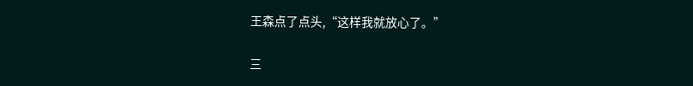王森点了点头,“这样我就放心了。”

三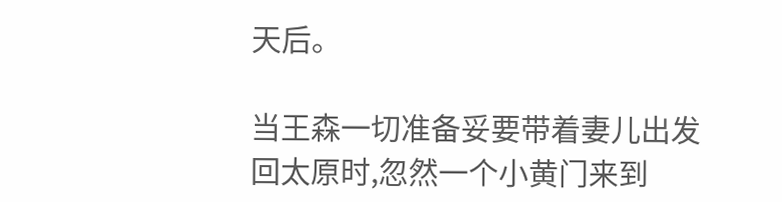天后。

当王森一切准备妥要带着妻儿出发回太原时,忽然一个小黄门来到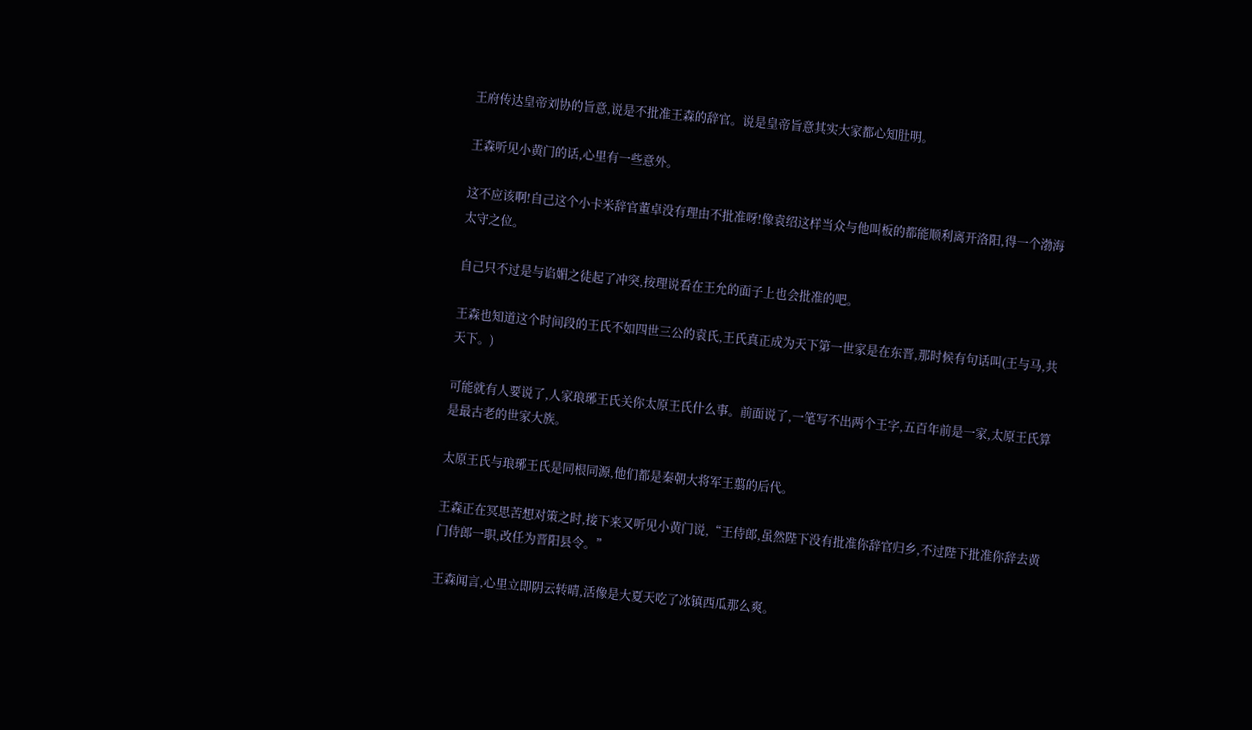王府传达皇帝刘协的旨意,说是不批准王森的辞官。说是皇帝旨意其实大家都心知肚明。

王森听见小黄门的话,心里有一些意外。

这不应该啊!自己这个小卡米辞官董卓没有理由不批准呀!像袁绍这样当众与他叫板的都能顺利离开洛阳,得一个渤海太守之位。

自己只不过是与谄媚之徒起了冲突,按理说看在王允的面子上也会批准的吧。

王森也知道这个时间段的王氏不如四世三公的袁氏,王氏真正成为天下第一世家是在东晋,那时候有句话叫(王与马,共天下。)

可能就有人要说了,人家琅琊王氏关你太原王氏什么事。前面说了,一笔写不出两个王字,五百年前是一家,太原王氏算是最古老的世家大族。

太原王氏与琅琊王氏是同根同源,他们都是秦朝大将军王翦的后代。

王森正在冥思苦想对策之时,接下来又听见小黄门说,“王侍郎,虽然陛下没有批准你辞官归乡,不过陛下批准你辞去黄门侍郎一职,改任为晋阳县令。”

王森闻言,心里立即阴云转晴,活像是大夏天吃了冰镇西瓜那么爽。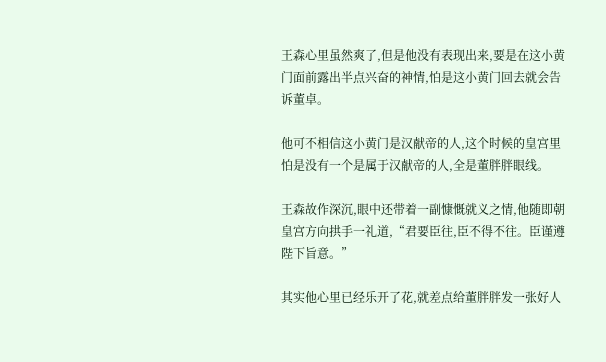王森心里虽然爽了,但是他没有表现出来,要是在这小黄门面前露出半点兴奋的神情,怕是这小黄门回去就会告诉董卓。

他可不相信这小黄门是汉献帝的人,这个时候的皇宫里怕是没有一个是属于汉献帝的人,全是董胖胖眼线。

王森故作深沉,眼中还带着一副慷慨就义之情,他随即朝皇宫方向拱手一礼道,“君要臣往,臣不得不往。臣谨遵陛下旨意。”

其实他心里已经乐开了花,就差点给董胖胖发一张好人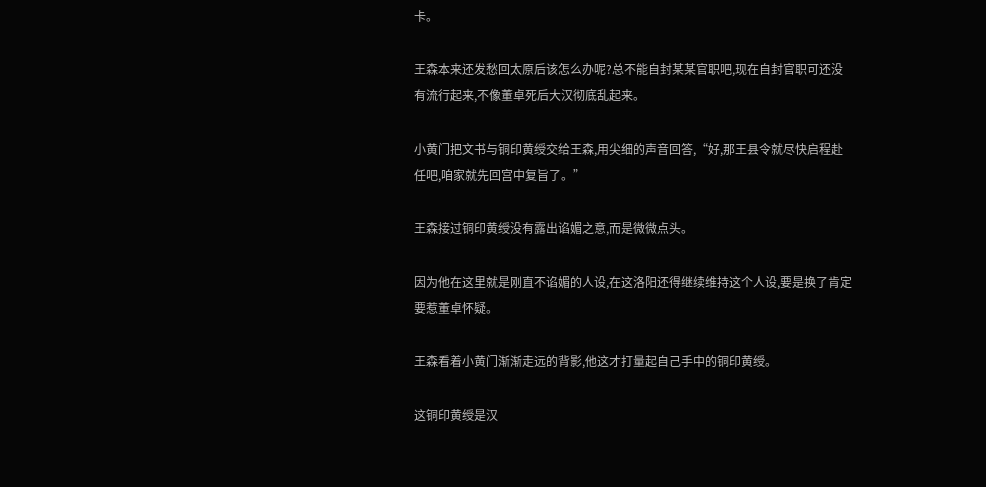卡。

王森本来还发愁回太原后该怎么办呢?总不能自封某某官职吧,现在自封官职可还没有流行起来,不像董卓死后大汉彻底乱起来。

小黄门把文书与铜印黄绶交给王森,用尖细的声音回答,“好,那王县令就尽快启程赴任吧,咱家就先回宫中复旨了。”

王森接过铜印黄绶没有露出谄媚之意,而是微微点头。

因为他在这里就是刚直不谄媚的人设,在这洛阳还得继续维持这个人设,要是换了肯定要惹董卓怀疑。

王森看着小黄门渐渐走远的背影,他这才打量起自己手中的铜印黄绶。

这铜印黄绶是汉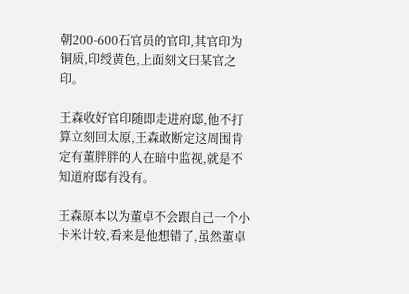朝200-600石官员的官印,其官印为铜质,印绶黄色,上面刻文曰某官之印。

王森收好官印随即走进府邸,他不打算立刻回太原,王森敢断定这周围肯定有董胖胖的人在暗中监视,就是不知道府邸有没有。

王森原本以为董卓不会跟自己一个小卡米计较,看来是他想错了,虽然董卓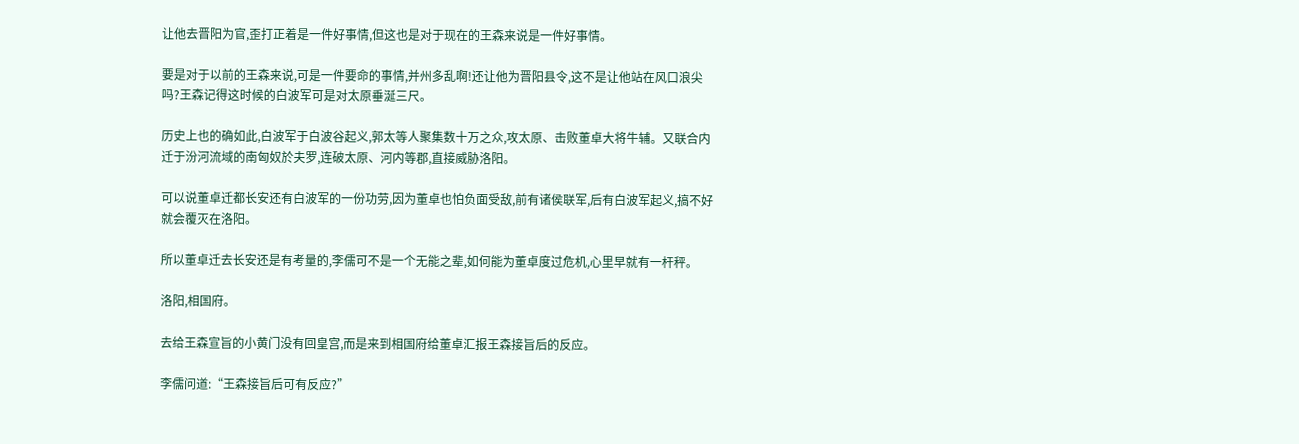让他去晋阳为官,歪打正着是一件好事情,但这也是对于现在的王森来说是一件好事情。

要是对于以前的王森来说,可是一件要命的事情,并州多乱啊!还让他为晋阳县令,这不是让他站在风口浪尖吗?王森记得这时候的白波军可是对太原垂涎三尺。

历史上也的确如此,白波军于白波谷起义,郭太等人聚集数十万之众,攻太原、击败董卓大将牛辅。又联合内迁于汾河流域的南匈奴於夫罗,连破太原、河内等郡,直接威胁洛阳。

可以说董卓迁都长安还有白波军的一份功劳,因为董卓也怕负面受敌,前有诸侯联军,后有白波军起义,搞不好就会覆灭在洛阳。

所以董卓迁去长安还是有考量的,李儒可不是一个无能之辈,如何能为董卓度过危机,心里早就有一杆秤。

洛阳,相国府。

去给王森宣旨的小黄门没有回皇宫,而是来到相国府给董卓汇报王森接旨后的反应。

李儒问道:“王森接旨后可有反应?”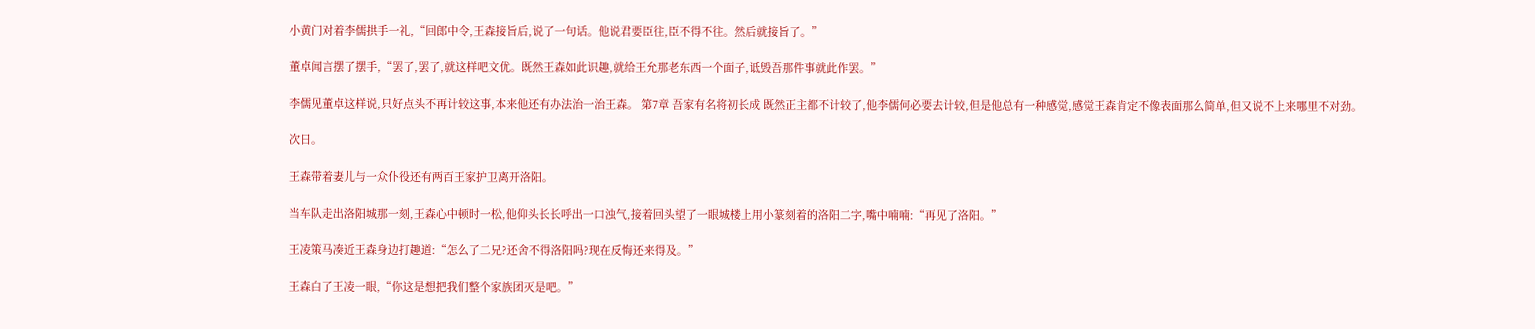小黄门对着李儒拱手一礼,“回郎中令,王森接旨后,说了一句话。他说君要臣往,臣不得不往。然后就接旨了。”

董卓闻言摆了摆手,“罢了,罢了,就这样吧文优。既然王森如此识趣,就给王允那老东西一个面子,诋毁吾那件事就此作罢。”

李儒见董卓这样说,只好点头不再计较这事,本来他还有办法治一治王森。 第7章 吾家有名将初长成 既然正主都不计较了,他李儒何必要去计较,但是他总有一种感觉,感觉王森肯定不像表面那么简单,但又说不上来哪里不对劲。

次日。

王森带着妻儿与一众仆役还有两百王家护卫离开洛阳。

当车队走出洛阳城那一刻,王森心中顿时一松,他仰头长长呼出一口浊气,接着回头望了一眼城楼上用小篆刻着的洛阳二字,嘴中喃喃:“再见了洛阳。”

王凌策马凑近王森身边打趣道:“怎么了二兄?还舍不得洛阳吗?现在反悔还来得及。”

王森白了王凌一眼,“你这是想把我们整个家族团灭是吧。”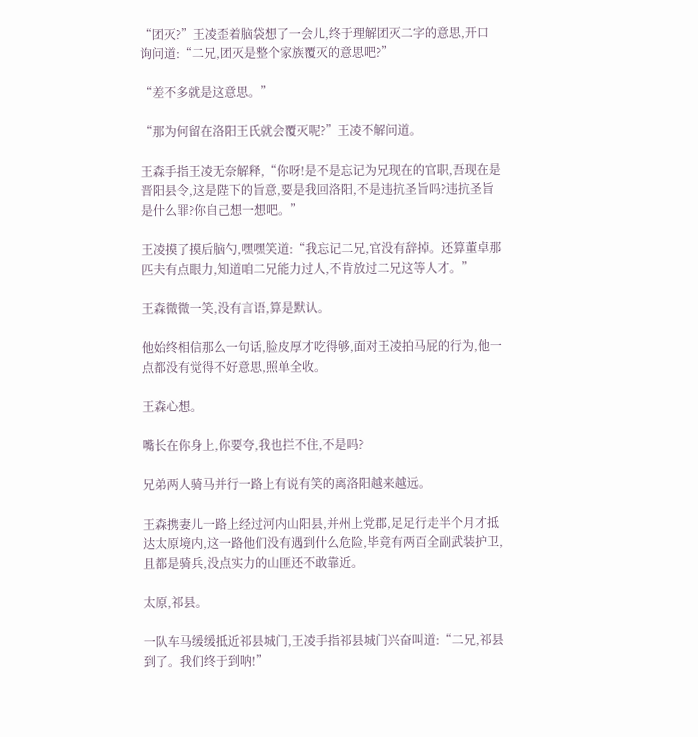“团灭?”王凌歪着脑袋想了一会儿,终于理解团灭二字的意思,开口询问道:“二兄,团灭是整个家族覆灭的意思吧?”

“差不多就是这意思。”

“那为何留在洛阳王氏就会覆灭呢?”王凌不解问道。

王森手指王凌无奈解释,“你呀!是不是忘记为兄现在的官职,吾现在是晋阳县令,这是陛下的旨意,要是我回洛阳,不是违抗圣旨吗?违抗圣旨是什么罪?你自己想一想吧。”

王凌摸了摸后脑勺,嘿嘿笑道:“我忘记二兄,官没有辞掉。还算董卓那匹夫有点眼力,知道咱二兄能力过人,不肯放过二兄这等人才。”

王森微微一笑,没有言语,算是默认。

他始终相信那么一句话,脸皮厚才吃得够,面对王凌拍马屁的行为,他一点都没有觉得不好意思,照单全收。

王森心想。

嘴长在你身上,你要夸,我也拦不住,不是吗?

兄弟两人骑马并行一路上有说有笑的离洛阳越来越远。

王森携妻儿一路上经过河内山阳县,并州上党郡,足足行走半个月才抵达太原境内,这一路他们没有遇到什么危险,毕竟有两百全副武装护卫,且都是骑兵,没点实力的山匪还不敢靠近。

太原,祁县。

一队车马缓缓抵近祁县城门,王凌手指祁县城门兴奋叫道:“二兄,祁县到了。我们终于到呐!”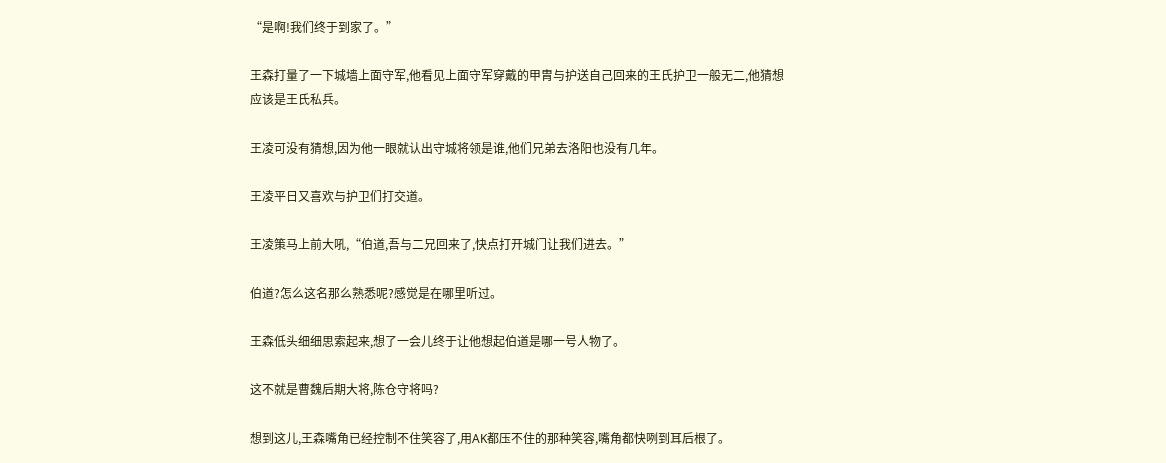“是啊!我们终于到家了。”

王森打量了一下城墙上面守军,他看见上面守军穿戴的甲胄与护送自己回来的王氏护卫一般无二,他猜想应该是王氏私兵。

王凌可没有猜想,因为他一眼就认出守城将领是谁,他们兄弟去洛阳也没有几年。

王凌平日又喜欢与护卫们打交道。

王凌策马上前大吼,“伯道,吾与二兄回来了,快点打开城门让我们进去。”

伯道?怎么这名那么熟悉呢?感觉是在哪里听过。

王森低头细细思索起来,想了一会儿终于让他想起伯道是哪一号人物了。

这不就是曹魏后期大将,陈仓守将吗?

想到这儿,王森嘴角已经控制不住笑容了,用AK都压不住的那种笑容,嘴角都快咧到耳后根了。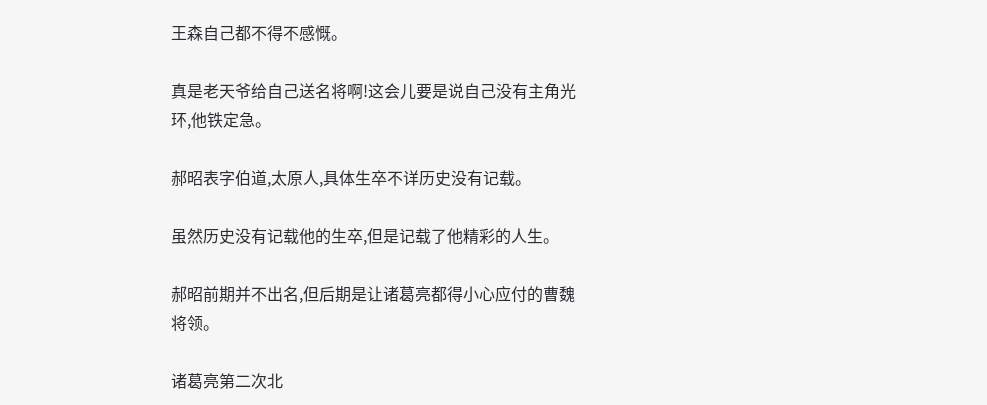王森自己都不得不感慨。

真是老天爷给自己送名将啊!这会儿要是说自己没有主角光环,他铁定急。

郝昭表字伯道,太原人,具体生卒不详历史没有记载。

虽然历史没有记载他的生卒,但是记载了他精彩的人生。

郝昭前期并不出名,但后期是让诸葛亮都得小心应付的曹魏将领。

诸葛亮第二次北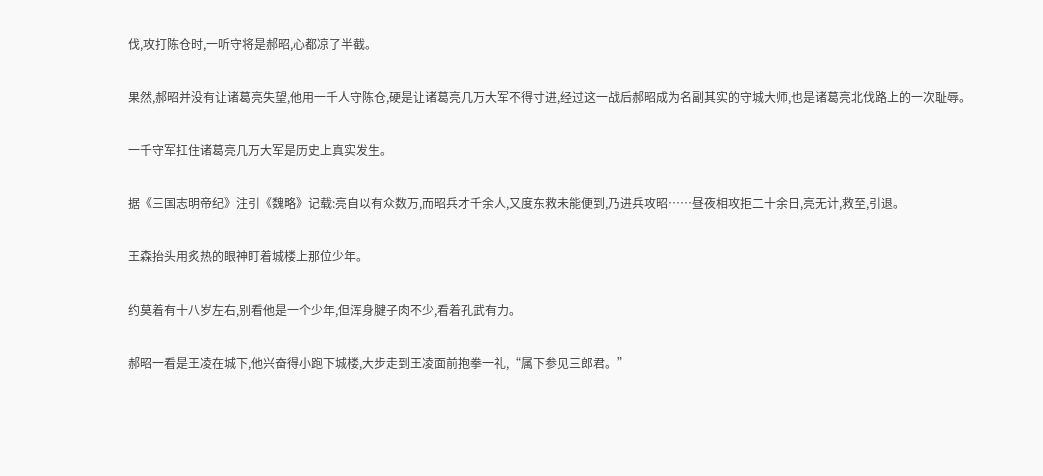伐,攻打陈仓时,一听守将是郝昭,心都凉了半截。

果然,郝昭并没有让诸葛亮失望,他用一千人守陈仓,硬是让诸葛亮几万大军不得寸进,经过这一战后郝昭成为名副其实的守城大师,也是诸葛亮北伐路上的一次耻辱。

一千守军扛住诸葛亮几万大军是历史上真实发生。

据《三国志明帝纪》注引《魏略》记载:亮自以有众数万,而昭兵才千余人,又度东救未能便到,乃进兵攻昭……昼夜相攻拒二十余日,亮无计,救至,引退。

王森抬头用炙热的眼神盯着城楼上那位少年。

约莫着有十八岁左右,别看他是一个少年,但浑身腱子肉不少,看着孔武有力。

郝昭一看是王凌在城下,他兴奋得小跑下城楼,大步走到王凌面前抱拳一礼,“属下参见三郎君。”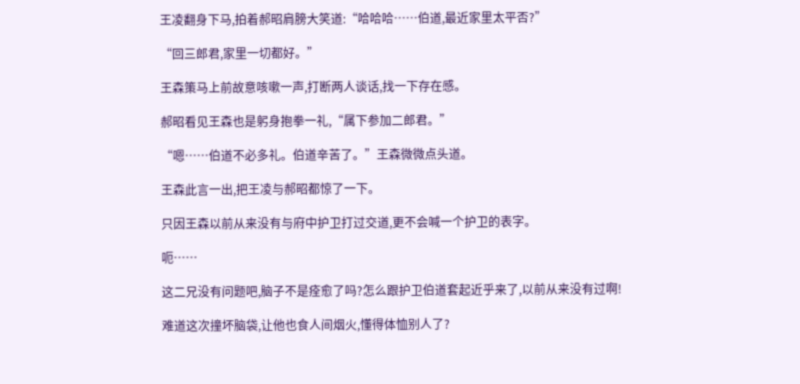王凌翻身下马,拍着郝昭肩膀大笑道:“哈哈哈……伯道,最近家里太平否?”

“回三郎君,家里一切都好。”

王森策马上前故意咳嗽一声,打断两人谈话,找一下存在感。

郝昭看见王森也是躬身抱拳一礼,“属下参加二郎君。”

“嗯……伯道不必多礼。伯道辛苦了。”王森微微点头道。

王森此言一出,把王凌与郝昭都惊了一下。

只因王森以前从来没有与府中护卫打过交道,更不会喊一个护卫的表字。

呃……

这二兄没有问题吧,脑子不是痊愈了吗?怎么跟护卫伯道套起近乎来了,以前从来没有过啊!

难道这次撞坏脑袋,让他也食人间烟火,懂得体恤别人了?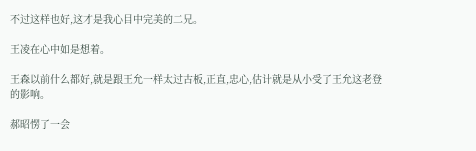不过这样也好,这才是我心目中完美的二兄。

王凌在心中如是想着。

王森以前什么都好,就是跟王允一样太过古板,正直,忠心,估计就是从小受了王允这老登的影响。

郝昭愣了一会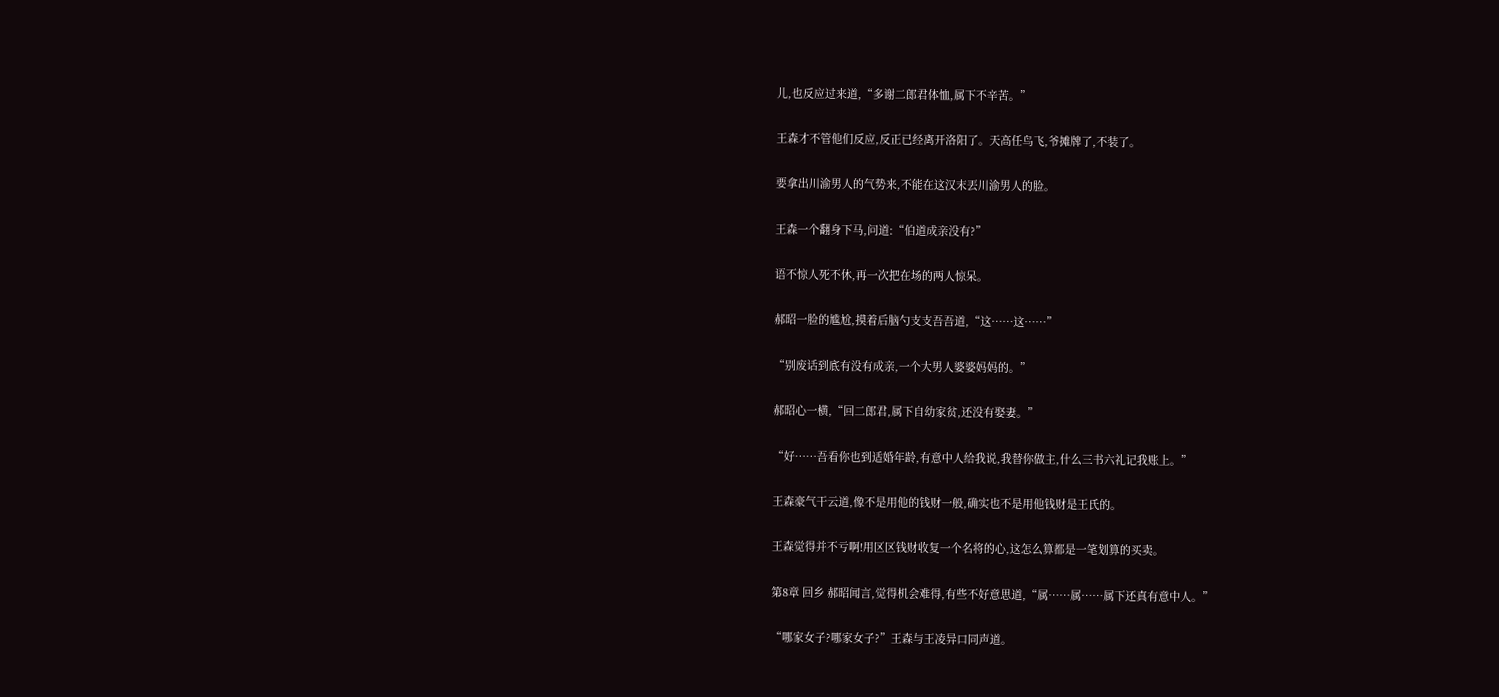儿,也反应过来道,“多谢二郎君体恤,属下不辛苦。”

王森才不管他们反应,反正已经离开洛阳了。天高任鸟飞,爷摊牌了,不装了。

要拿出川渝男人的气势来,不能在这汉末丟川渝男人的脸。

王森一个翻身下马,问道:“伯道成亲没有?”

语不惊人死不休,再一次把在场的两人惊呆。

郝昭一脸的尴尬,摸着后脑勺支支吾吾道,“这……这……”

“别废话到底有没有成亲,一个大男人婆婆妈妈的。”

郝昭心一横,“回二郎君,属下自幼家贫,还没有娶妻。”

“好……吾看你也到适婚年龄,有意中人给我说,我替你做主,什么三书六礼记我账上。”

王森豪气干云道,像不是用他的钱财一般,确实也不是用他钱财是王氏的。

王森觉得并不亏啊!用区区钱财收复一个名将的心,这怎么算都是一笔划算的买卖。

第8章 回乡 郝昭闻言,觉得机会难得,有些不好意思道,“属……属……属下还真有意中人。”

“哪家女子?哪家女子?”王森与王凌异口同声道。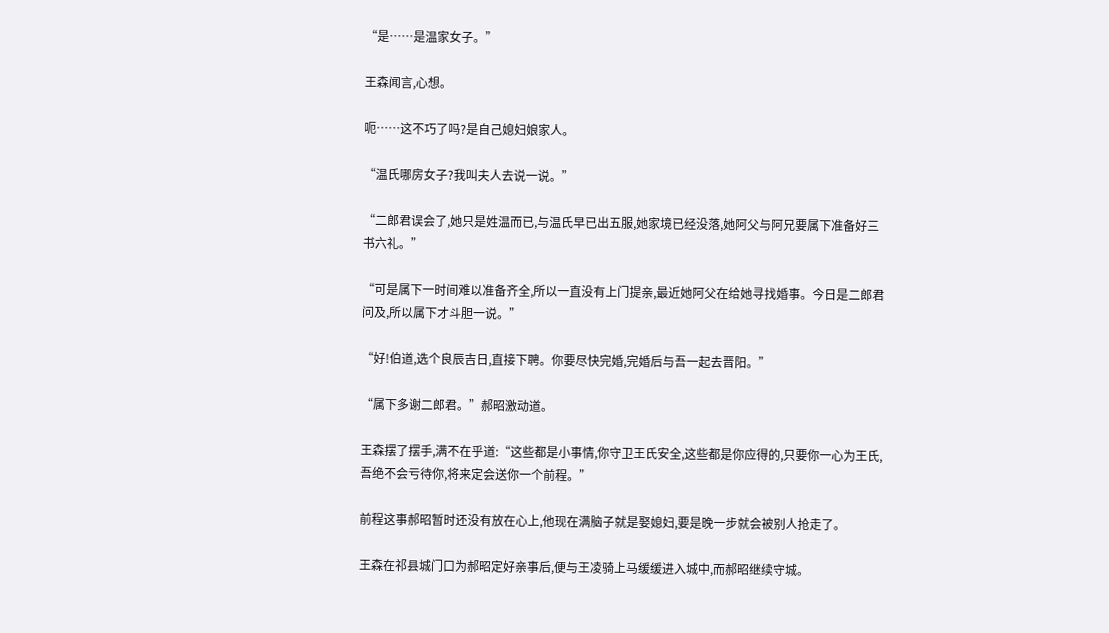“是……是温家女子。”

王森闻言,心想。

呃……这不巧了吗?是自己媳妇娘家人。

“温氏哪房女子?我叫夫人去说一说。”

“二郎君误会了,她只是姓温而已,与温氏早已出五服,她家境已经没落,她阿父与阿兄要属下准备好三书六礼。”

“可是属下一时间难以准备齐全,所以一直没有上门提亲,最近她阿父在给她寻找婚事。今日是二郎君问及,所以属下才斗胆一说。”

“好!伯道,选个良辰吉日,直接下聘。你要尽快完婚,完婚后与吾一起去晋阳。”

“属下多谢二郎君。”郝昭激动道。

王森摆了摆手,满不在乎道:“这些都是小事情,你守卫王氏安全,这些都是你应得的,只要你一心为王氏,吾绝不会亏待你,将来定会送你一个前程。”

前程这事郝昭暂时还没有放在心上,他现在满脑子就是娶媳妇,要是晚一步就会被别人抢走了。

王森在祁县城门口为郝昭定好亲事后,便与王凌骑上马缓缓进入城中,而郝昭继续守城。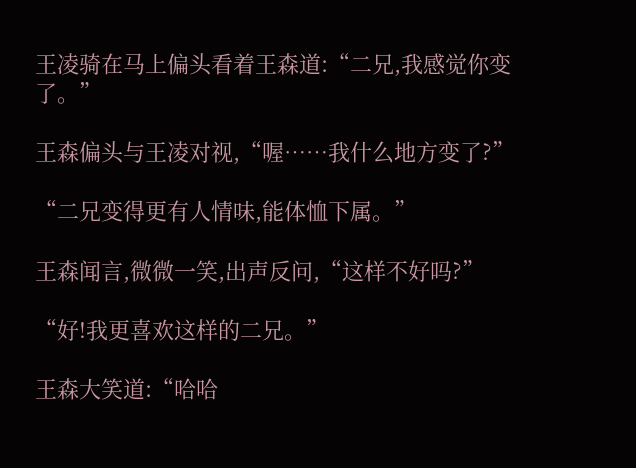王凌骑在马上偏头看着王森道:“二兄,我感觉你变了。”

王森偏头与王凌对视,“喔……我什么地方变了?”

“二兄变得更有人情味,能体恤下属。”

王森闻言,微微一笑,出声反问,“这样不好吗?”

“好!我更喜欢这样的二兄。”

王森大笑道:“哈哈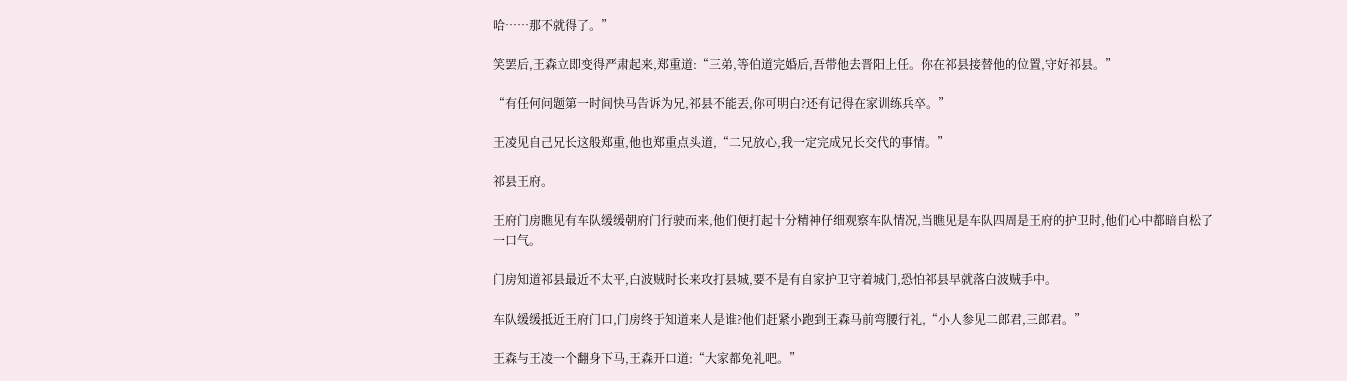哈……那不就得了。”

笑罢后,王森立即变得严肃起来,郑重道:“三弟,等伯道完婚后,吾带他去晋阳上任。你在祁县接替他的位置,守好祁县。”

“有任何问题第一时间快马告诉为兄,祁县不能丟,你可明白?还有记得在家训练兵卒。”

王凌见自己兄长这般郑重,他也郑重点头道,“二兄放心,我一定完成兄长交代的事情。”

祁县王府。

王府门房瞧见有车队缓缓朝府门行驶而来,他们便打起十分精神仔细观察车队情况,当瞧见是车队四周是王府的护卫时,他们心中都暗自松了一口气。

门房知道祁县最近不太平,白波贼时长来攻打县城,要不是有自家护卫守着城门,恐怕祁县早就落白波贼手中。

车队缓缓抵近王府门口,门房终于知道来人是谁?他们赶紧小跑到王森马前弯腰行礼,“小人参见二郎君,三郎君。”

王森与王凌一个翻身下马,王森开口道:“大家都免礼吧。”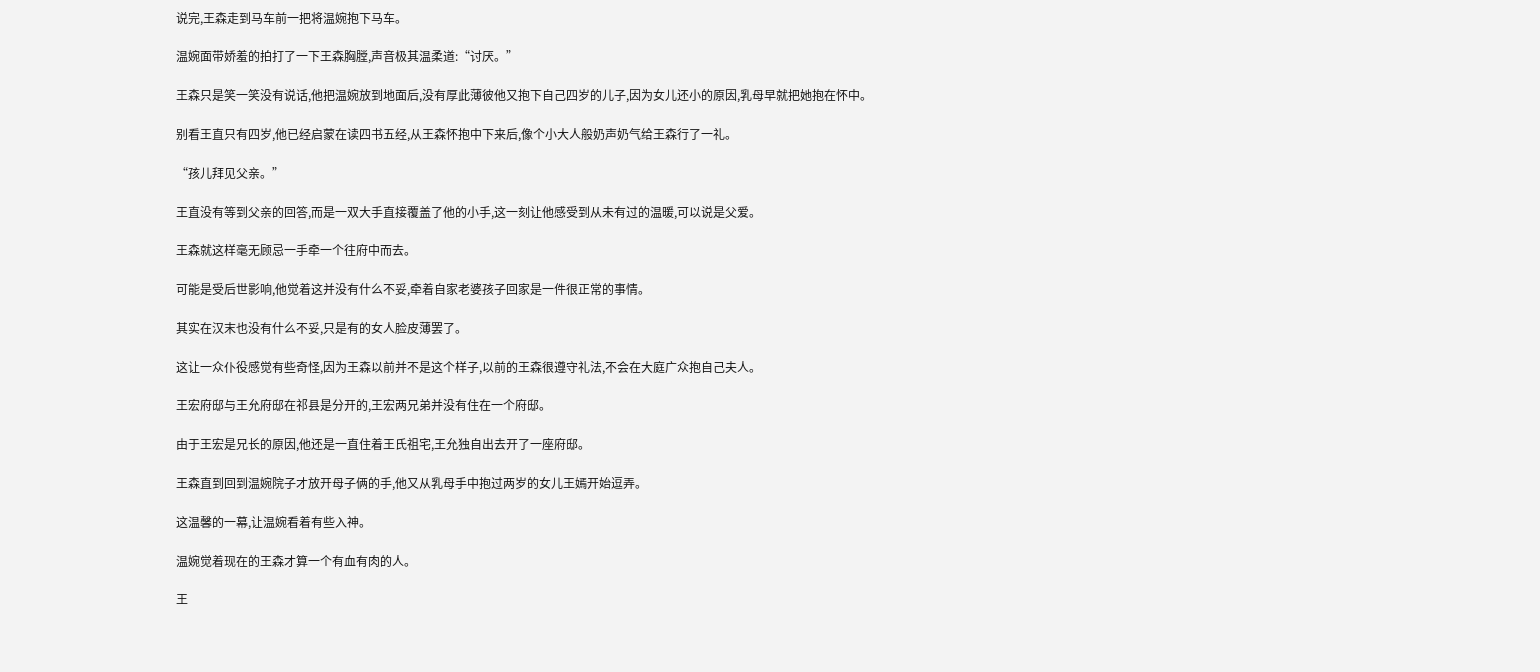说完,王森走到马车前一把将温婉抱下马车。

温婉面带娇羞的拍打了一下王森胸膛,声音极其温柔道:“讨厌。”

王森只是笑一笑没有说话,他把温婉放到地面后,没有厚此薄彼他又抱下自己四岁的儿子,因为女儿还小的原因,乳母早就把她抱在怀中。

别看王直只有四岁,他已经启蒙在读四书五经,从王森怀抱中下来后,像个小大人般奶声奶气给王森行了一礼。

“孩儿拜见父亲。”

王直没有等到父亲的回答,而是一双大手直接覆盖了他的小手,这一刻让他感受到从未有过的温暖,可以说是父爱。

王森就这样毫无顾忌一手牵一个往府中而去。

可能是受后世影响,他觉着这并没有什么不妥,牵着自家老婆孩子回家是一件很正常的事情。

其实在汉末也没有什么不妥,只是有的女人脸皮薄罢了。

这让一众仆役感觉有些奇怪,因为王森以前并不是这个样子,以前的王森很遵守礼法,不会在大庭广众抱自己夫人。

王宏府邸与王允府邸在祁县是分开的,王宏两兄弟并没有住在一个府邸。

由于王宏是兄长的原因,他还是一直住着王氏祖宅,王允独自出去开了一座府邸。

王森直到回到温婉院子才放开母子俩的手,他又从乳母手中抱过两岁的女儿王嫣开始逗弄。

这温馨的一幕,让温婉看着有些入神。

温婉觉着现在的王森才算一个有血有肉的人。

王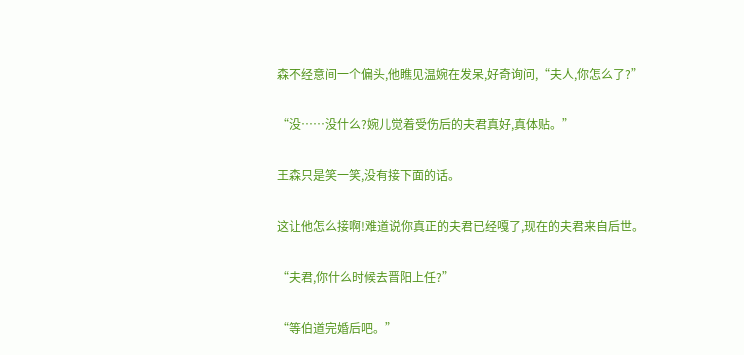森不经意间一个偏头,他瞧见温婉在发呆,好奇询问,“夫人,你怎么了?”

“没……没什么?婉儿觉着受伤后的夫君真好,真体贴。”

王森只是笑一笑,没有接下面的话。

这让他怎么接啊!难道说你真正的夫君已经嘎了,现在的夫君来自后世。

“夫君,你什么时候去晋阳上任?”

“等伯道完婚后吧。”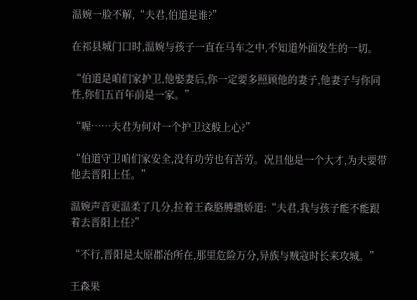温婉一脸不解,“夫君,伯道是谁?”

在祁县城门口时,温婉与孩子一直在马车之中,不知道外面发生的一切。

“伯道是咱们家护卫,他娶妻后,你一定要多照顾他的妻子,他妻子与你同性,你们五百年前是一家。”

“喔……夫君为何对一个护卫这般上心?”

“伯道守卫咱们家安全,没有功劳也有苦劳。况且他是一个大才,为夫要带他去晋阳上任。”

温婉声音更温柔了几分,拉着王森胳膊撒娇道:“夫君,我与孩子能不能跟着去晋阳上任?”

“不行,晋阳是太原郡治所在,那里危险万分,异族与贼寇时长来攻城。”

王森果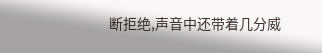断拒绝,声音中还带着几分威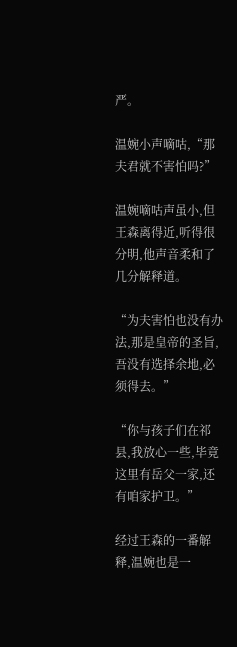严。

温婉小声嘀咕,“那夫君就不害怕吗?”

温婉嘀咕声虽小,但王森离得近,听得很分明,他声音柔和了几分解释道。

“为夫害怕也没有办法,那是皇帝的圣旨,吾没有选择余地,必须得去。”

“你与孩子们在祁县,我放心一些,毕竟这里有岳父一家,还有咱家护卫。”

经过王森的一番解释,温婉也是一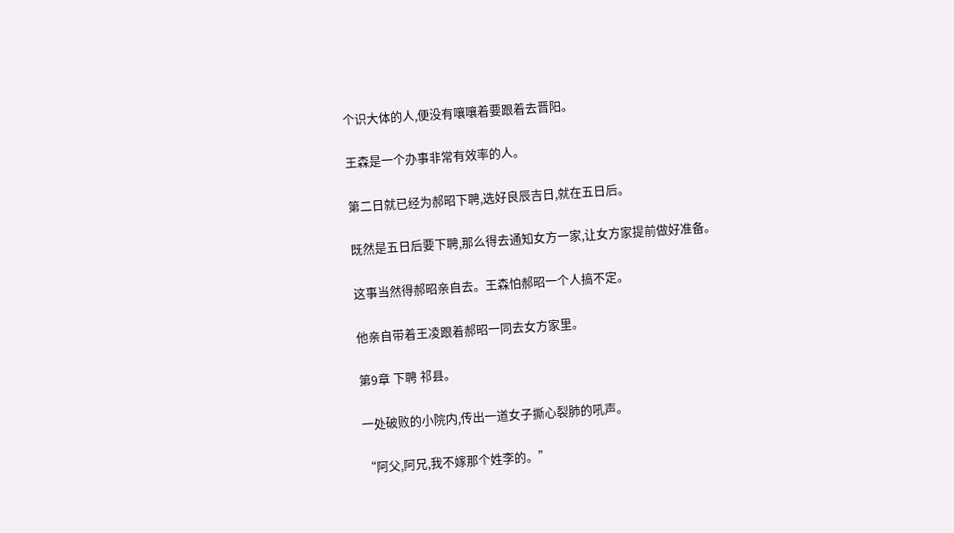个识大体的人,便没有嚷嚷着要跟着去晋阳。

王森是一个办事非常有效率的人。

第二日就已经为郝昭下聘,选好良辰吉日,就在五日后。

既然是五日后要下聘,那么得去通知女方一家,让女方家提前做好准备。

这事当然得郝昭亲自去。王森怕郝昭一个人搞不定。

他亲自带着王凌跟着郝昭一同去女方家里。

第9章 下聘 祁县。

一处破败的小院内,传出一道女子撕心裂肺的吼声。

“阿父,阿兄,我不嫁那个姓李的。”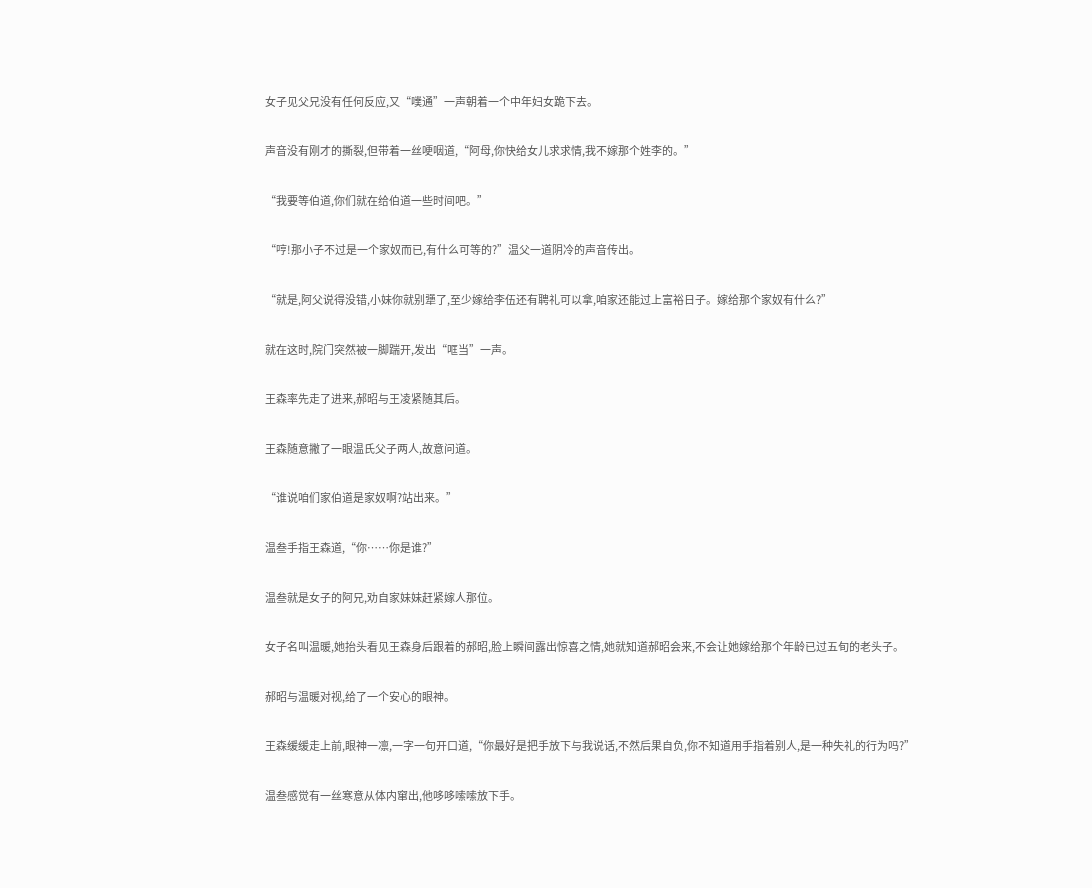女子见父兄没有任何反应,又“噗通”一声朝着一个中年妇女跪下去。

声音没有刚才的撕裂,但带着一丝哽咽道,“阿母,你快给女儿求求情,我不嫁那个姓李的。”

“我要等伯道,你们就在给伯道一些时间吧。”

“哼!那小子不过是一个家奴而已,有什么可等的?”温父一道阴冷的声音传出。

“就是,阿父说得没错,小妹你就别犟了,至少嫁给李伍还有聘礼可以拿,咱家还能过上富裕日子。嫁给那个家奴有什么?”

就在这时,院门突然被一脚踹开,发出“哐当”一声。

王森率先走了进来,郝昭与王凌紧随其后。

王森随意撇了一眼温氏父子两人,故意问道。

“谁说咱们家伯道是家奴啊?站出来。”

温叁手指王森道,“你……你是谁?”

温叁就是女子的阿兄,劝自家妹妹赶紧嫁人那位。

女子名叫温暖,她抬头看见王森身后跟着的郝昭,脸上瞬间露出惊喜之情,她就知道郝昭会来,不会让她嫁给那个年龄已过五旬的老头子。

郝昭与温暖对视,给了一个安心的眼神。

王森缓缓走上前,眼神一凛,一字一句开口道,“你最好是把手放下与我说话,不然后果自负,你不知道用手指着别人,是一种失礼的行为吗?”

温叁感觉有一丝寒意从体内窜出,他哆哆嗦嗦放下手。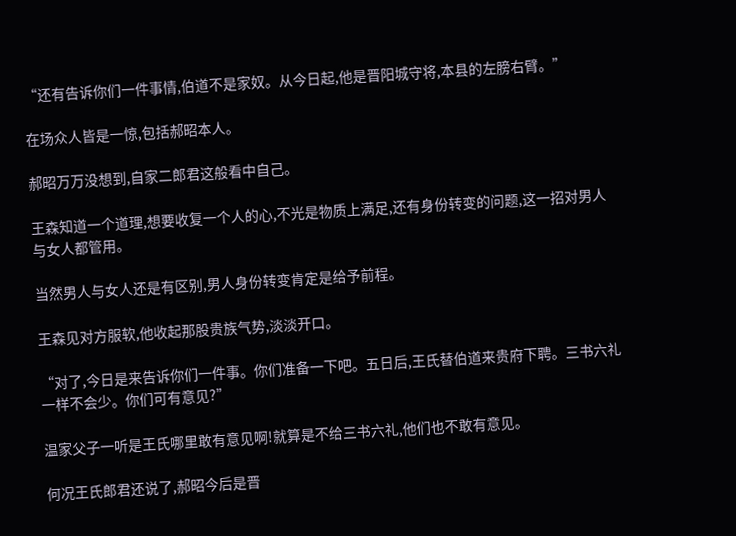“还有告诉你们一件事情,伯道不是家奴。从今日起,他是晋阳城守将,本县的左膀右臂。”

在场众人皆是一惊,包括郝昭本人。

郝昭万万没想到,自家二郎君这般看中自己。

王森知道一个道理,想要收复一个人的心,不光是物质上满足,还有身份转变的问题,这一招对男人与女人都管用。

当然男人与女人还是有区别,男人身份转变肯定是给予前程。

王森见对方服软,他收起那股贵族气势,淡淡开口。

“对了,今日是来告诉你们一件事。你们准备一下吧。五日后,王氏替伯道来贵府下聘。三书六礼一样不会少。你们可有意见?”

温家父子一听是王氏哪里敢有意见啊!就算是不给三书六礼,他们也不敢有意见。

何况王氏郎君还说了,郝昭今后是晋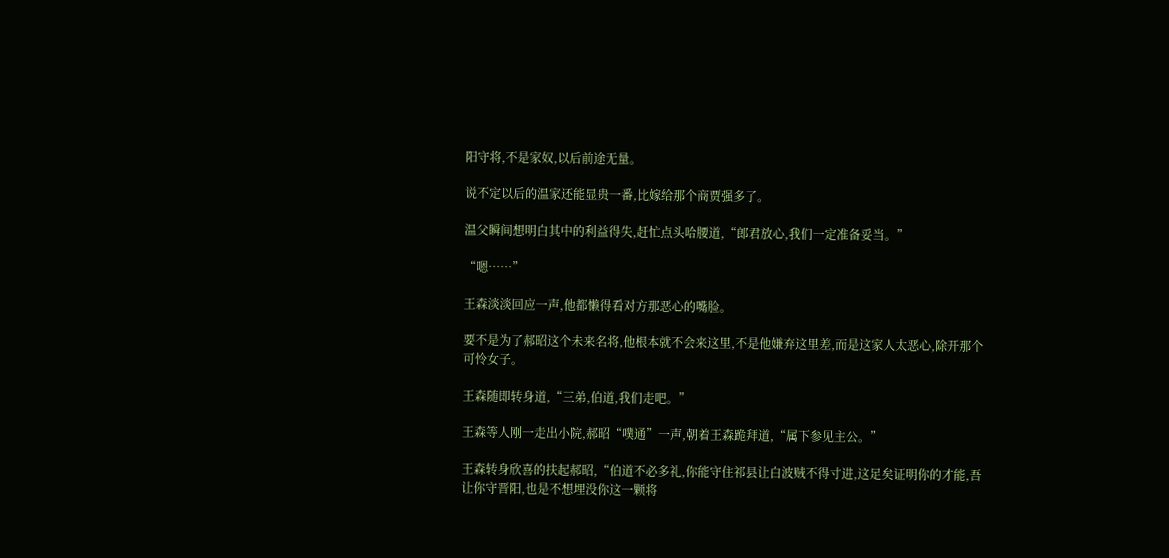阳守将,不是家奴,以后前途无量。

说不定以后的温家还能显贵一番,比嫁给那个商贾强多了。

温父瞬间想明白其中的利益得失,赶忙点头哈腰道,“郎君放心,我们一定准备妥当。”

“嗯……”

王森淡淡回应一声,他都懒得看对方那恶心的嘴脸。

要不是为了郝昭这个未来名将,他根本就不会来这里,不是他嫌弃这里差,而是这家人太恶心,除开那个可怜女子。

王森随即转身道,“三弟,伯道,我们走吧。”

王森等人刚一走出小院,郝昭“噗通”一声,朝着王森跪拜道,“属下参见主公。”

王森转身欣喜的扶起郝昭,“伯道不必多礼,你能守住祁县让白波贼不得寸进,这足矣证明你的才能,吾让你守晋阳,也是不想埋没你这一颗将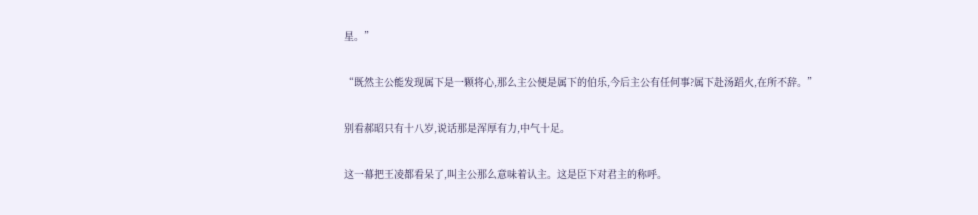星。”

“既然主公能发现属下是一颗将心,那么主公便是属下的伯乐,今后主公有任何事?属下赴汤蹈火,在所不辞。”

别看郝昭只有十八岁,说话那是浑厚有力,中气十足。

这一幕把王凌都看呆了,叫主公那么意味着认主。这是臣下对君主的称呼。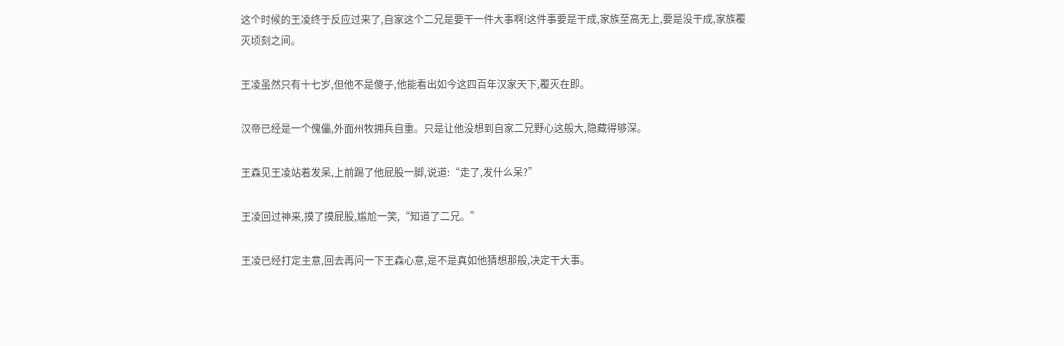这个时候的王凌终于反应过来了,自家这个二兄是要干一件大事啊!这件事要是干成,家族至高无上,要是没干成,家族覆灭顷刻之间。

王凌虽然只有十七岁,但他不是傻子,他能看出如今这四百年汉家天下,覆灭在即。

汉帝已经是一个傀儡,外面州牧拥兵自重。只是让他没想到自家二兄野心这般大,隐藏得够深。

王森见王凌站着发呆,上前踢了他屁股一脚,说道:“走了,发什么呆?”

王凌回过神来,摸了摸屁股,尴尬一笑,“知道了二兄。”

王凌已经打定主意,回去再问一下王森心意,是不是真如他猜想那般,决定干大事。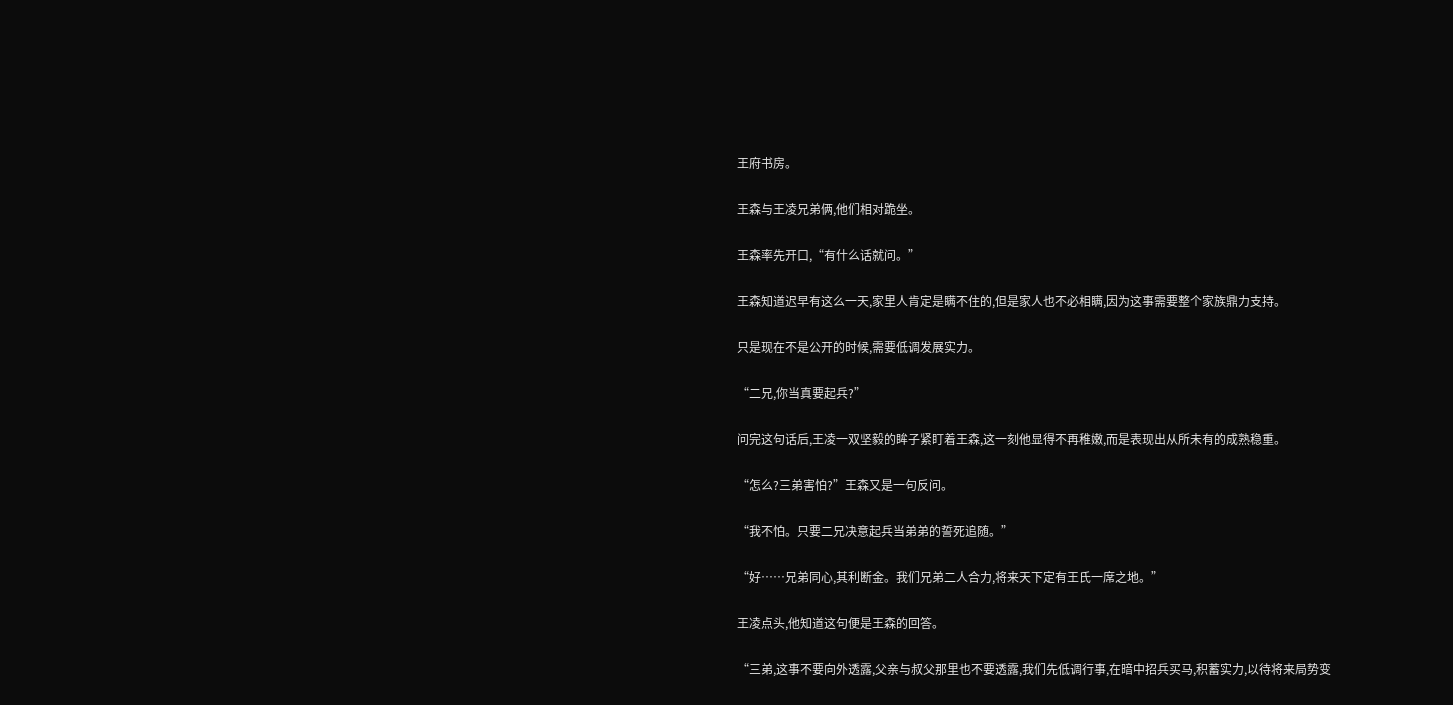王府书房。

王森与王凌兄弟俩,他们相对跪坐。

王森率先开口,“有什么话就问。”

王森知道迟早有这么一天,家里人肯定是瞒不住的,但是家人也不必相瞒,因为这事需要整个家族鼎力支持。

只是现在不是公开的时候,需要低调发展实力。

“二兄,你当真要起兵?”

问完这句话后,王凌一双坚毅的眸子紧盯着王森,这一刻他显得不再稚嫩,而是表现出从所未有的成熟稳重。

“怎么?三弟害怕?”王森又是一句反问。

“我不怕。只要二兄决意起兵当弟弟的誓死追随。”

“好……兄弟同心,其利断金。我们兄弟二人合力,将来天下定有王氏一席之地。”

王凌点头,他知道这句便是王森的回答。

“三弟,这事不要向外透露,父亲与叔父那里也不要透露,我们先低调行事,在暗中招兵买马,积蓄实力,以待将来局势变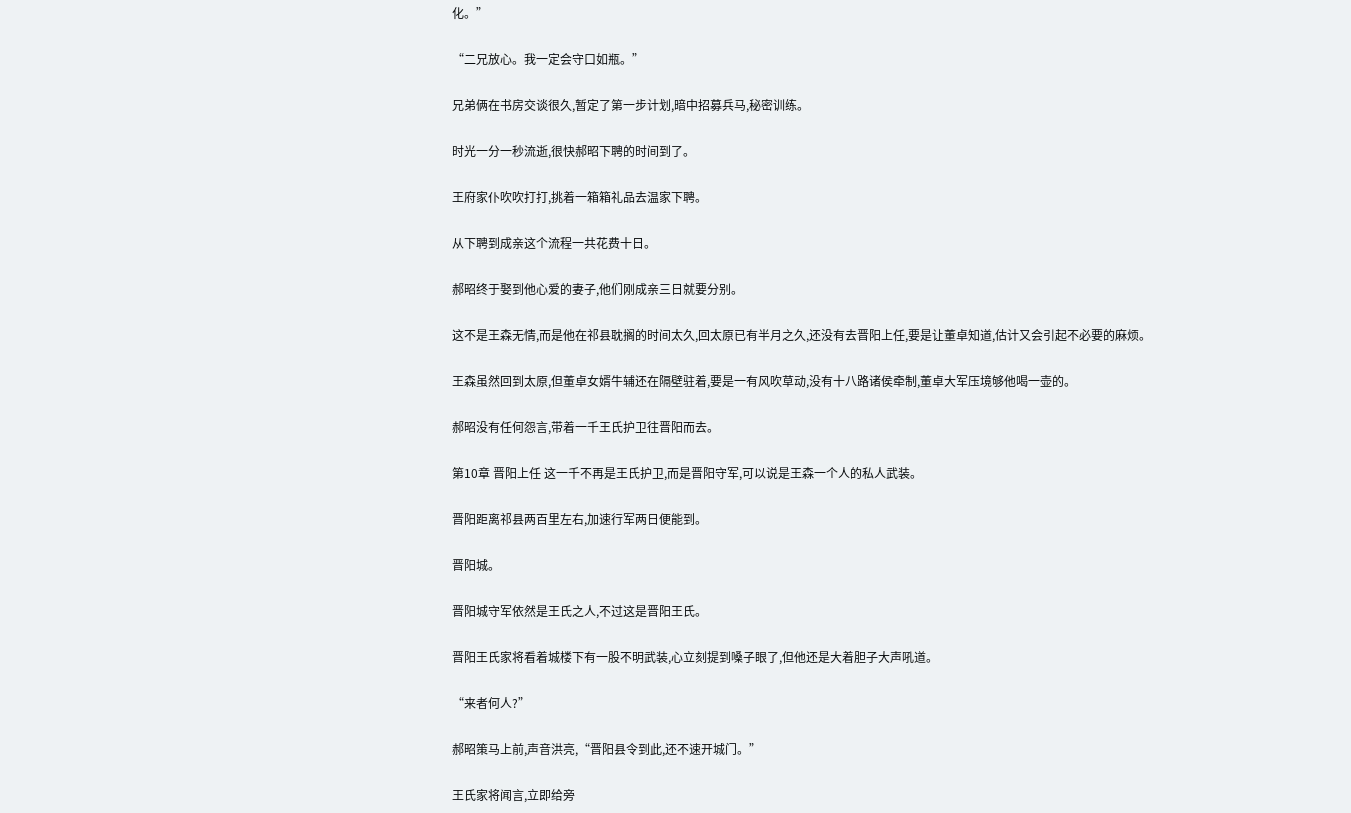化。”

“二兄放心。我一定会守口如瓶。”

兄弟俩在书房交谈很久,暂定了第一步计划,暗中招募兵马,秘密训练。

时光一分一秒流逝,很快郝昭下聘的时间到了。

王府家仆吹吹打打,挑着一箱箱礼品去温家下聘。

从下聘到成亲这个流程一共花费十日。

郝昭终于娶到他心爱的妻子,他们刚成亲三日就要分别。

这不是王森无情,而是他在祁县耽搁的时间太久,回太原已有半月之久,还没有去晋阳上任,要是让董卓知道,估计又会引起不必要的麻烦。

王森虽然回到太原,但董卓女婿牛辅还在隔壁驻着,要是一有风吹草动,没有十八路诸侯牵制,董卓大军压境够他喝一壶的。

郝昭没有任何怨言,带着一千王氏护卫往晋阳而去。

第10章 晋阳上任 这一千不再是王氏护卫,而是晋阳守军,可以说是王森一个人的私人武装。

晋阳距离祁县两百里左右,加速行军两日便能到。

晋阳城。

晋阳城守军依然是王氏之人,不过这是晋阳王氏。

晋阳王氏家将看着城楼下有一股不明武装,心立刻提到嗓子眼了,但他还是大着胆子大声吼道。

“来者何人?”

郝昭策马上前,声音洪亮,“晋阳县令到此,还不速开城门。”

王氏家将闻言,立即给旁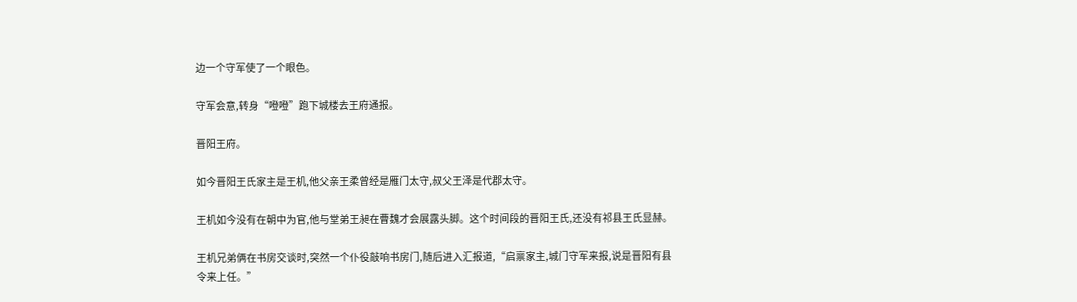边一个守军使了一个眼色。

守军会意,转身“噔噔”跑下城楼去王府通报。

晋阳王府。

如今晋阳王氏家主是王机,他父亲王柔曾经是雁门太守,叔父王泽是代郡太守。

王机如今没有在朝中为官,他与堂弟王昶在曹魏才会展露头脚。这个时间段的晋阳王氏,还没有祁县王氏显赫。

王机兄弟俩在书房交谈时,突然一个仆役敲响书房门,随后进入汇报道,“启禀家主,城门守军来报,说是晋阳有县令来上任。”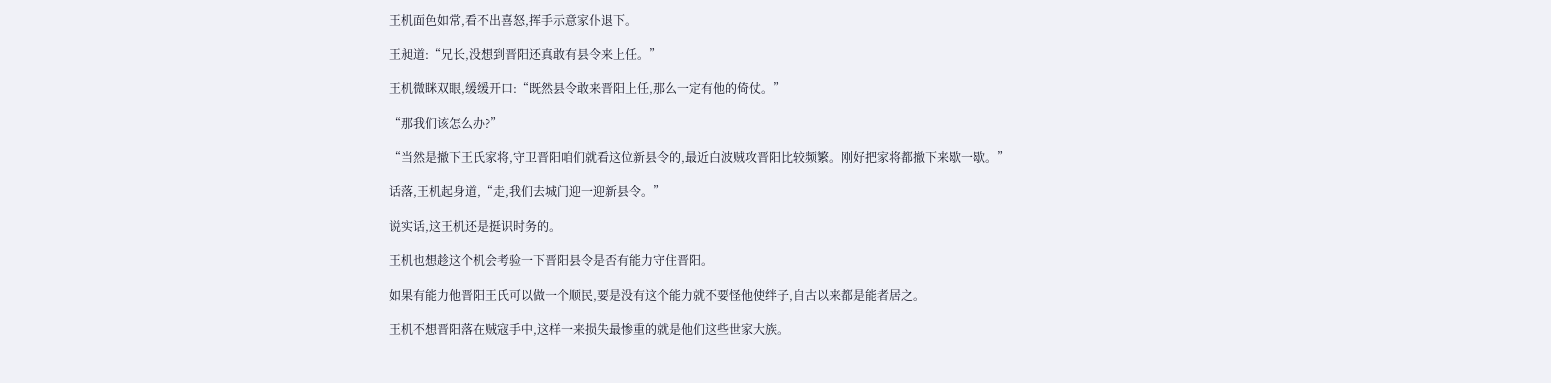王机面色如常,看不出喜怒,挥手示意家仆退下。

王昶道:“兄长,没想到晋阳还真敢有县令来上任。”

王机微眯双眼,缓缓开口:“既然县令敢来晋阳上任,那么一定有他的倚仗。”

“那我们该怎么办?”

“当然是撤下王氏家将,守卫晋阳咱们就看这位新县令的,最近白波贼攻晋阳比较频繁。刚好把家将都撤下来歇一歇。”

话落,王机起身道,“走,我们去城门迎一迎新县令。”

说实话,这王机还是挺识时务的。

王机也想趁这个机会考验一下晋阳县令是否有能力守住晋阳。

如果有能力他晋阳王氏可以做一个顺民,要是没有这个能力就不要怪他使绊子,自古以来都是能者居之。

王机不想晋阳落在贼寇手中,这样一来损失最惨重的就是他们这些世家大族。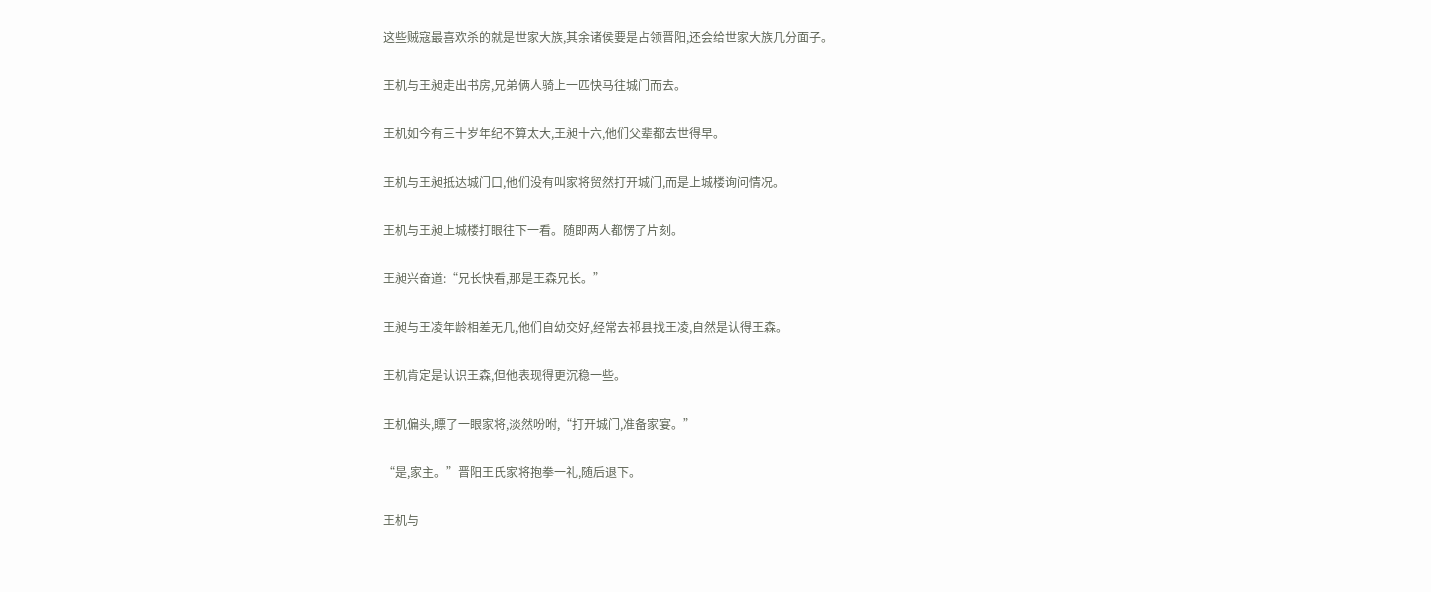这些贼寇最喜欢杀的就是世家大族,其余诸侯要是占领晋阳,还会给世家大族几分面子。

王机与王昶走出书房,兄弟俩人骑上一匹快马往城门而去。

王机如今有三十岁年纪不算太大,王昶十六,他们父辈都去世得早。

王机与王昶抵达城门口,他们没有叫家将贸然打开城门,而是上城楼询问情况。

王机与王昶上城楼打眼往下一看。随即两人都愣了片刻。

王昶兴奋道:“兄长快看,那是王森兄长。”

王昶与王凌年龄相差无几,他们自幼交好,经常去祁县找王凌,自然是认得王森。

王机肯定是认识王森,但他表现得更沉稳一些。

王机偏头,瞟了一眼家将,淡然吩咐,“打开城门,准备家宴。”

“是,家主。”晋阳王氏家将抱拳一礼,随后退下。

王机与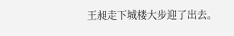王昶走下城楼大步迎了出去。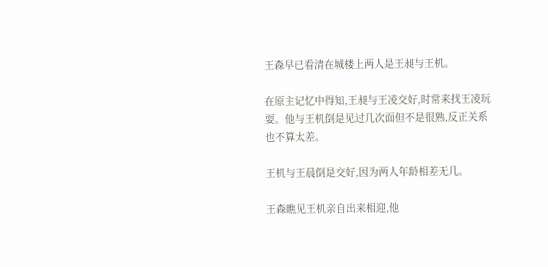王森早已看清在城楼上两人是王昶与王机。

在原主记忆中得知,王昶与王凌交好,时常来找王凌玩耍。他与王机倒是见过几次面但不是很熟,反正关系也不算太差。

王机与王晨倒是交好,因为两人年龄相差无几。

王森瞧见王机亲自出来相迎,他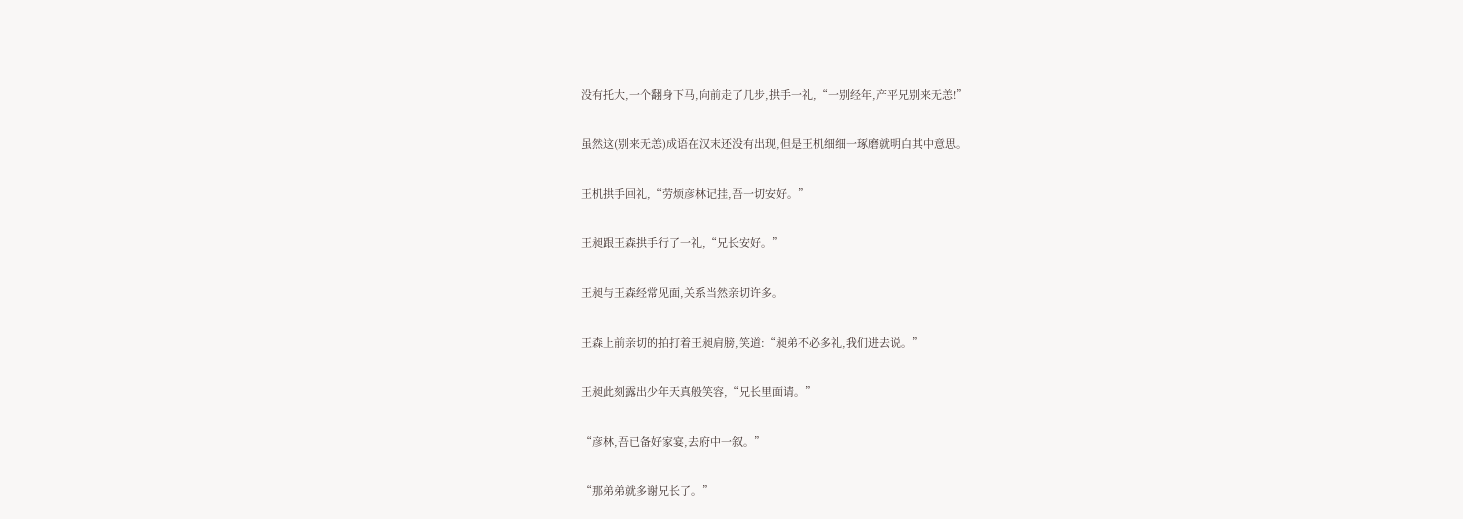没有托大,一个翻身下马,向前走了几步,拱手一礼,“一别经年,产平兄别来无恙!”

虽然这(别来无恙)成语在汉末还没有出现,但是王机细细一琢磨就明白其中意思。

王机拱手回礼,“劳烦彦林记挂,吾一切安好。”

王昶跟王森拱手行了一礼,“兄长安好。”

王昶与王森经常见面,关系当然亲切许多。

王森上前亲切的拍打着王昶肩膀,笑道:“昶弟不必多礼,我们进去说。”

王昶此刻露出少年天真般笑容,“兄长里面请。”

“彦林,吾已备好家宴,去府中一叙。”

“那弟弟就多谢兄长了。”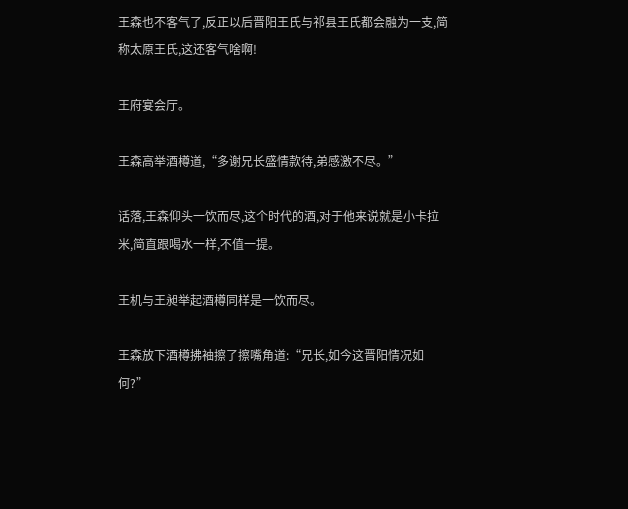王森也不客气了,反正以后晋阳王氏与祁县王氏都会融为一支,简称太原王氏,这还客气啥啊!

王府宴会厅。

王森高举酒樽道,“多谢兄长盛情款待,弟感激不尽。”

话落,王森仰头一饮而尽,这个时代的酒,对于他来说就是小卡拉米,简直跟喝水一样,不值一提。

王机与王昶举起酒樽同样是一饮而尽。

王森放下酒樽拂袖擦了擦嘴角道:“兄长,如今这晋阳情况如何?”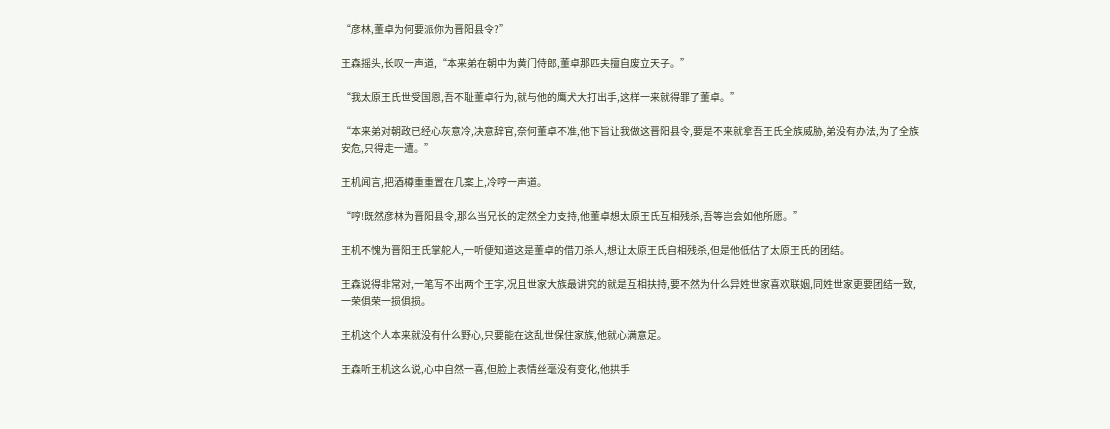“彦林,董卓为何要派你为晋阳县令?”

王森摇头,长叹一声道,“本来弟在朝中为黄门侍郎,董卓那匹夫擅自废立天子。”

“我太原王氏世受国恩,吾不耻董卓行为,就与他的鹰犬大打出手,这样一来就得罪了董卓。”

“本来弟对朝政已经心灰意冷,决意辞官,奈何董卓不准,他下旨让我做这晋阳县令,要是不来就拿吾王氏全族威胁,弟没有办法,为了全族安危,只得走一遭。”

王机闻言,把酒樽重重置在几案上,冷哼一声道。

“哼!既然彦林为晋阳县令,那么当兄长的定然全力支持,他董卓想太原王氏互相残杀,吾等岂会如他所愿。”

王机不愧为晋阳王氏掌舵人,一听便知道这是董卓的借刀杀人,想让太原王氏自相残杀,但是他低估了太原王氏的团结。

王森说得非常对,一笔写不出两个王字,况且世家大族最讲究的就是互相扶持,要不然为什么异姓世家喜欢联姻,同姓世家更要团结一致,一荣俱荣一损俱损。

王机这个人本来就没有什么野心,只要能在这乱世保住家族,他就心满意足。

王森听王机这么说,心中自然一喜,但脸上表情丝毫没有变化,他拱手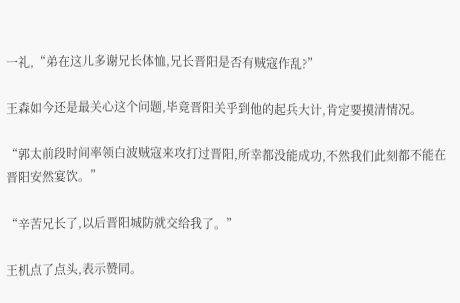一礼,“弟在这儿多谢兄长体恤,兄长晋阳是否有贼寇作乱?”

王森如今还是最关心这个问题,毕竟晋阳关乎到他的起兵大计,肯定要摸清情况。

“郭太前段时间率领白波贼寇来攻打过晋阳,所幸都没能成功,不然我们此刻都不能在晋阳安然宴饮。”

“辛苦兄长了,以后晋阳城防就交给我了。”

王机点了点头,表示赞同。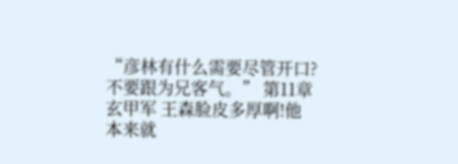“彦林有什么需要尽管开口?不要跟为兄客气。” 第11章 玄甲军 王森脸皮多厚啊!他本来就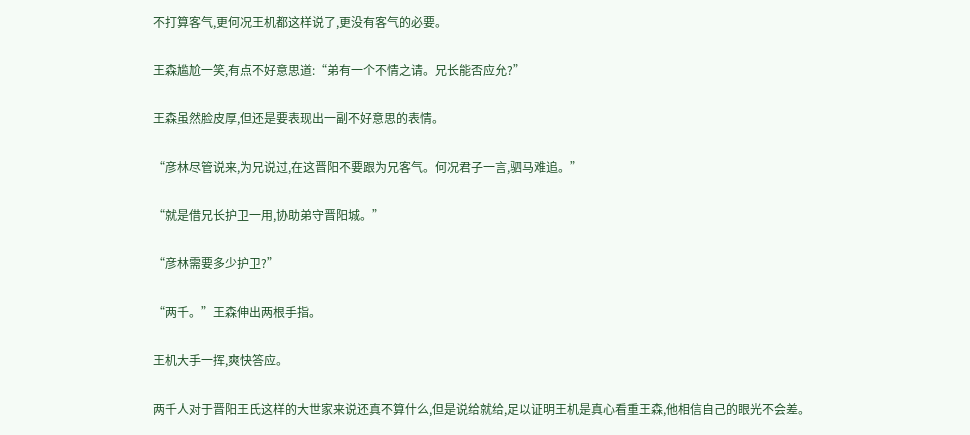不打算客气,更何况王机都这样说了,更没有客气的必要。

王森尴尬一笑,有点不好意思道:“弟有一个不情之请。兄长能否应允?”

王森虽然脸皮厚,但还是要表现出一副不好意思的表情。

“彦林尽管说来,为兄说过,在这晋阳不要跟为兄客气。何况君子一言,驷马难追。”

“就是借兄长护卫一用,协助弟守晋阳城。”

“彦林需要多少护卫?”

“两千。”王森伸出两根手指。

王机大手一挥,爽快答应。

两千人对于晋阳王氏这样的大世家来说还真不算什么,但是说给就给,足以证明王机是真心看重王森,他相信自己的眼光不会差。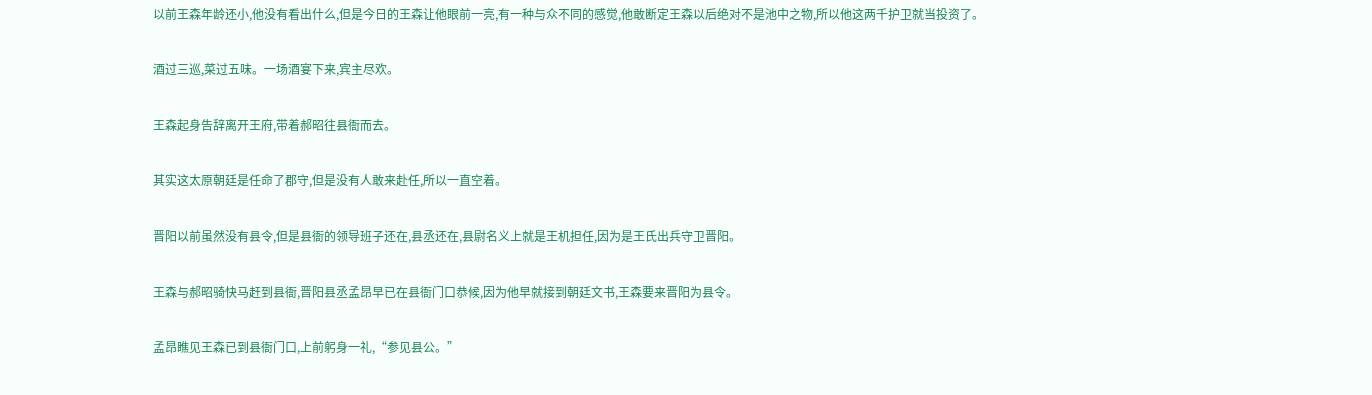以前王森年龄还小,他没有看出什么,但是今日的王森让他眼前一亮,有一种与众不同的感觉,他敢断定王森以后绝对不是池中之物,所以他这两千护卫就当投资了。

酒过三巡,菜过五味。一场酒宴下来,宾主尽欢。

王森起身告辞离开王府,带着郝昭往县衙而去。

其实这太原朝廷是任命了郡守,但是没有人敢来赴任,所以一直空着。

晋阳以前虽然没有县令,但是县衙的领导班子还在,县丞还在,县尉名义上就是王机担任,因为是王氏出兵守卫晋阳。

王森与郝昭骑快马赶到县衙,晋阳县丞孟昂早已在县衙门口恭候,因为他早就接到朝廷文书,王森要来晋阳为县令。

孟昂瞧见王森已到县衙门口,上前躬身一礼,“参见县公。”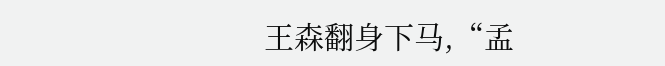王森翻身下马,“孟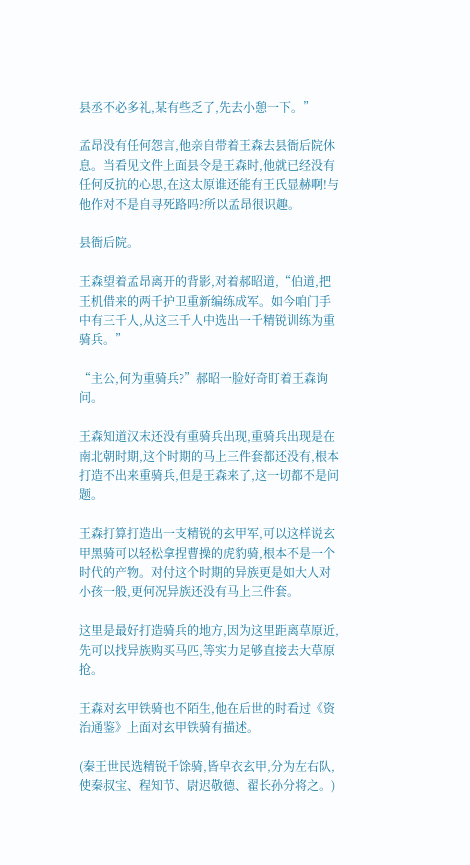县丞不必多礼,某有些乏了,先去小憩一下。”

孟昂没有任何怨言,他亲自带着王森去县衙后院休息。当看见文件上面县令是王森时,他就已经没有任何反抗的心思,在这太原谁还能有王氏显赫啊!与他作对不是自寻死路吗?所以孟昂很识趣。

县衙后院。

王森望着孟昂离开的背影,对着郝昭道,“伯道,把王机借来的两千护卫重新编练成军。如今咱门手中有三千人,从这三千人中选出一千精锐训练为重骑兵。”

“主公,何为重骑兵?”郝昭一脸好奇盯着王森询问。

王森知道汉末还没有重骑兵出现,重骑兵出现是在南北朝时期,这个时期的马上三件套都还没有,根本打造不出来重骑兵,但是王森来了,这一切都不是问题。

王森打算打造出一支精锐的玄甲军,可以这样说玄甲黑骑可以轻松拿捏曹操的虎豹骑,根本不是一个时代的产物。对付这个时期的异族更是如大人对小孩一般,更何况异族还没有马上三件套。

这里是最好打造骑兵的地方,因为这里距离草原近,先可以找异族购买马匹,等实力足够直接去大草原抢。

王森对玄甲铁骑也不陌生,他在后世的时看过《资治通鉴》上面对玄甲铁骑有描述。

(秦王世民选精锐千馀骑,皆皁衣玄甲,分为左右队,使秦叔宝、程知节、尉迟敬德、翟长孙分将之。)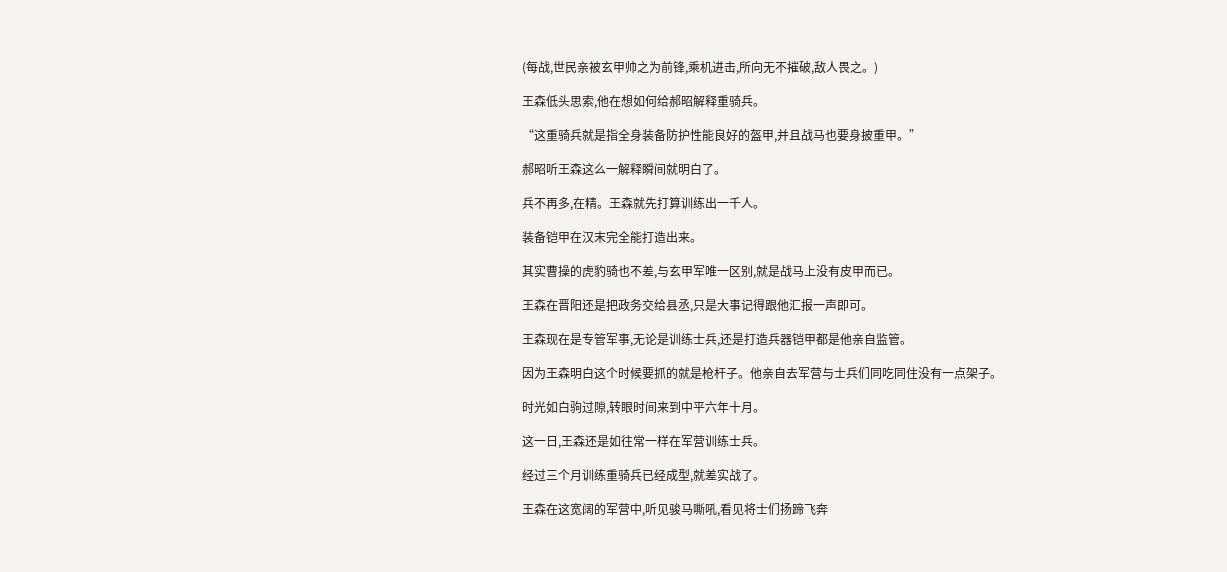(每战,世民亲被玄甲帅之为前锋,乘机进击,所向无不摧破,敌人畏之。)

王森低头思索,他在想如何给郝昭解释重骑兵。

“这重骑兵就是指全身装备防护性能良好的盔甲,并且战马也要身披重甲。”

郝昭听王森这么一解释瞬间就明白了。

兵不再多,在精。王森就先打算训练出一千人。

装备铠甲在汉末完全能打造出来。

其实曹操的虎豹骑也不差,与玄甲军唯一区别,就是战马上没有皮甲而已。

王森在晋阳还是把政务交给县丞,只是大事记得跟他汇报一声即可。

王森现在是专管军事,无论是训练士兵,还是打造兵器铠甲都是他亲自监管。

因为王森明白这个时候要抓的就是枪杆子。他亲自去军营与士兵们同吃同住没有一点架子。

时光如白驹过隙,转眼时间来到中平六年十月。

这一日,王森还是如往常一样在军营训练士兵。

经过三个月训练重骑兵已经成型,就差实战了。

王森在这宽阔的军营中,听见骏马嘶吼,看见将士们扬蹄飞奔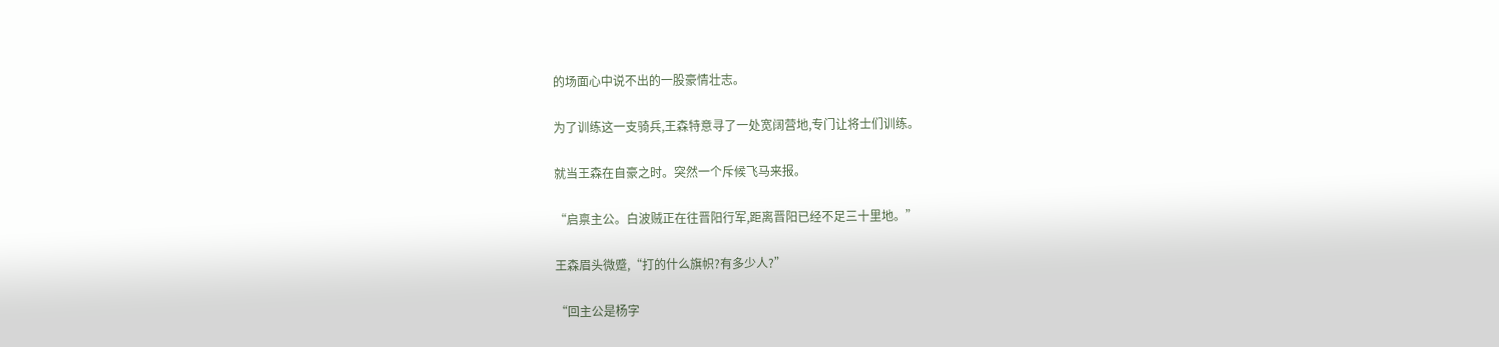的场面心中说不出的一股豪情壮志。

为了训练这一支骑兵,王森特意寻了一处宽阔营地,专门让将士们训练。

就当王森在自豪之时。突然一个斥候飞马来报。

“启禀主公。白波贼正在往晋阳行军,距离晋阳已经不足三十里地。”

王森眉头微蹙,“打的什么旗帜?有多少人?”

“回主公是杨字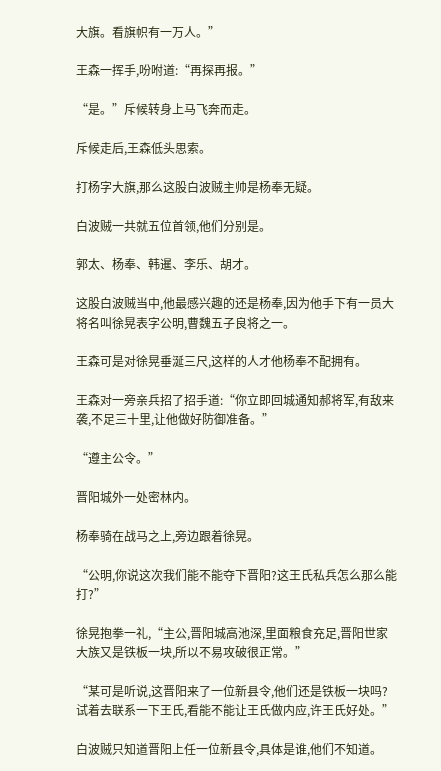大旗。看旗帜有一万人。”

王森一挥手,吩咐道:“再探再报。”

“是。”斥候转身上马飞奔而走。

斥候走后,王森低头思索。

打杨字大旗,那么这股白波贼主帅是杨奉无疑。

白波贼一共就五位首领,他们分别是。

郭太、杨奉、韩暹、李乐、胡才。

这股白波贼当中,他最感兴趣的还是杨奉,因为他手下有一员大将名叫徐晃表字公明,曹魏五子良将之一。

王森可是对徐晃垂涎三尺,这样的人才他杨奉不配拥有。

王森对一旁亲兵招了招手道:“你立即回城通知郝将军,有敌来袭,不足三十里,让他做好防御准备。”

“遵主公令。”

晋阳城外一处密林内。

杨奉骑在战马之上,旁边跟着徐晃。

“公明,你说这次我们能不能夺下晋阳?这王氏私兵怎么那么能打?”

徐晃抱拳一礼,“主公,晋阳城高池深,里面粮食充足,晋阳世家大族又是铁板一块,所以不易攻破很正常。”

“某可是听说,这晋阳来了一位新县令,他们还是铁板一块吗?试着去联系一下王氏,看能不能让王氏做内应,许王氏好处。”

白波贼只知道晋阳上任一位新县令,具体是谁,他们不知道。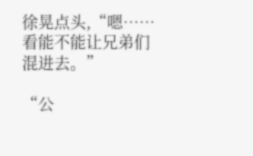徐晃点头,“嗯……看能不能让兄弟们混进去。”

“公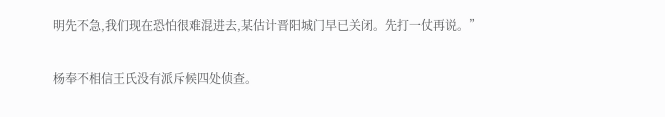明先不急,我们现在恐怕很难混进去,某估计晋阳城门早已关闭。先打一仗再说。”

杨奉不相信王氏没有派斥候四处侦查。